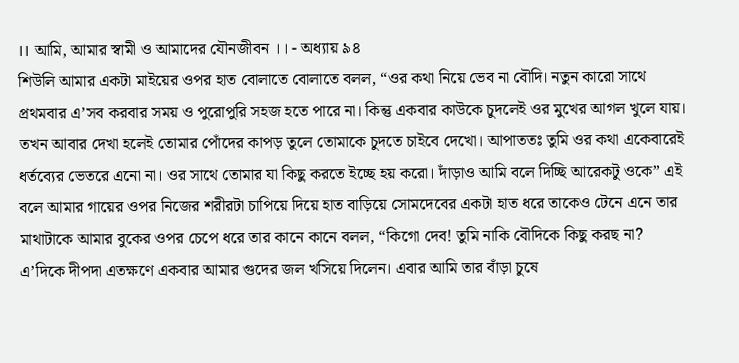।। আমি, আমার স্বামী ও আমাদের যৌনজীবন ।। - অধ্যায় ৯৪
শিউলি আমার একটা মাইয়ের ওপর হাত বোলাতে বোলাতে বলল, “ওর কথা নিয়ে ভেব না বৌদি। নতুন কারো সাথে প্রথমবার এ’সব করবার সময় ও পুরোপুরি সহজ হতে পারে না। কিন্তু একবার কাউকে চুদলেই ওর মুখের আগল খুলে যায়। তখন আবার দেখা হলেই তোমার পোঁদের কাপড় তুলে তোমাকে চুদতে চাইবে দেখো। আপাততঃ তুমি ওর কথা একেবারেই ধর্তব্যের ভেতরে এনো না। ওর সাথে তোমার যা কিছু করতে ইচ্ছে হয় করো। দাঁড়াও আমি বলে দিচ্ছি আরেকটু ওকে” এই বলে আমার গায়ের ওপর নিজের শরীরটা চাপিয়ে দিয়ে হাত বাড়িয়ে সোমদেবের একটা হাত ধরে তাকেও টেনে এনে তার মাথাটাকে আমার বুকের ওপর চেপে ধরে তার কানে কানে বলল, “কিগো দেব! তুমি নাকি বৌদিকে কিছু করছ না? এ’দিকে দীপদা এতক্ষণে একবার আমার গুদের জল খসিয়ে দিলেন। এবার আমি তার বাঁড়া চুষে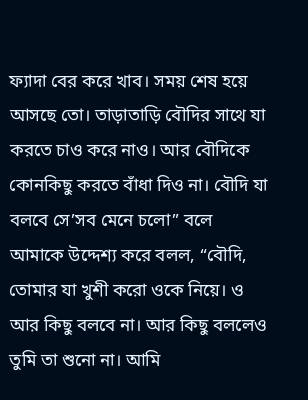ফ্যাদা বের করে খাব। সময় শেষ হয়ে আসছে তো। তাড়াতাড়ি বৌদির সাথে যা করতে চাও করে নাও। আর বৌদিকে কোনকিছু করতে বাঁধা দিও না। বৌদি যা বলবে সে’সব মেনে চলো” বলে আমাকে উদ্দেশ্য করে বলল, “বৌদি, তোমার যা খুশী করো ওকে নিয়ে। ও আর কিছু বলবে না। আর কিছু বললেও তুমি তা শুনো না। আমি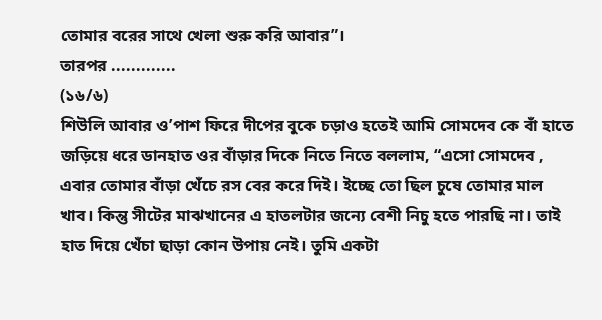তোমার বরের সাথে খেলা শুরু করি আবার”।
তারপর .............
(১৬/৬)
শিউলি আবার ও’পাশ ফিরে দীপের বুকে চড়াও হতেই আমি সোমদেব কে বাঁ হাতে জড়িয়ে ধরে ডানহাত ওর বাঁড়ার দিকে নিতে নিতে বললাম, “এসো সোমদেব , এবার তোমার বাঁড়া খেঁচে রস বের করে দিই। ইচ্ছে তো ছিল চুষে তোমার মাল খাব। কিন্তু সীটের মাঝখানের এ হাতলটার জন্যে বেশী নিচু হতে পারছি না। তাই হাত দিয়ে খেঁচা ছাড়া কোন উপায় নেই। তুমি একটা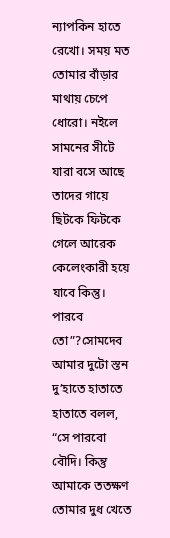ন্যাপকিন হাতে রেখো। সময় মত তোমার বাঁড়ার মাথায় চেপে ধোরো। নইলে সামনের সীটে যারা বসে আছে তাদের গায়ে ছিটকে ফিটকে গেলে আরেক কেলেংকারী হয়ে যাবে কিন্তু। পারবে তো”?সোমদেব আমার দুটো স্তন দু’হাতে হাতাতে হাতাতে বলল, “সে পারবো বৌদি। কিন্তু আমাকে ততক্ষণ তোমার দুধ খেতে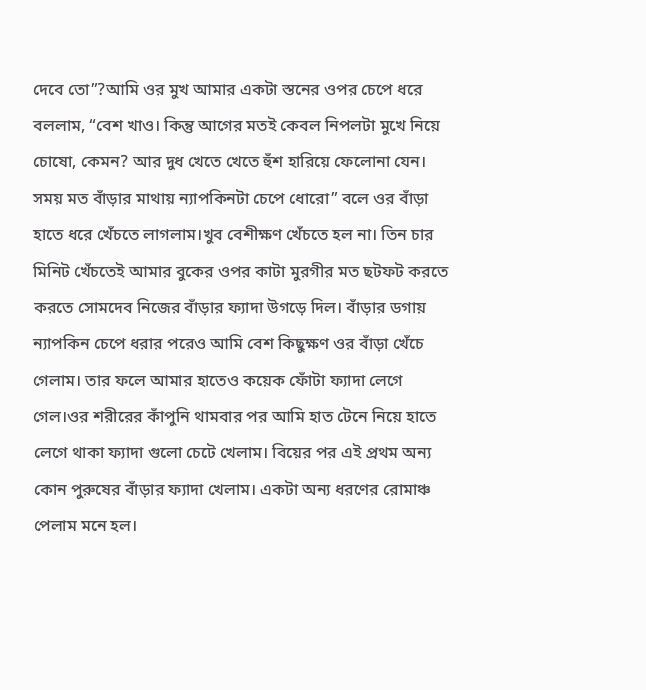দেবে তো”?আমি ওর মুখ আমার একটা স্তনের ওপর চেপে ধরে বললাম, “বেশ খাও। কিন্তু আগের মতই কেবল নিপলটা মুখে নিয়ে চোষো, কেমন? আর দুধ খেতে খেতে হুঁশ হারিয়ে ফেলোনা যেন। সময় মত বাঁড়ার মাথায় ন্যাপকিনটা চেপে ধোরো” বলে ওর বাঁড়া হাতে ধরে খেঁচতে লাগলাম।খুব বেশীক্ষণ খেঁচতে হল না। তিন চার মিনিট খেঁচতেই আমার বুকের ওপর কাটা মুরগীর মত ছটফট করতে করতে সোমদেব নিজের বাঁড়ার ফ্যাদা উগড়ে দিল। বাঁড়ার ডগায় ন্যাপকিন চেপে ধরার পরেও আমি বেশ কিছুক্ষণ ওর বাঁড়া খেঁচে গেলাম। তার ফলে আমার হাতেও কয়েক ফোঁটা ফ্যাদা লেগে গেল।ওর শরীরের কাঁপুনি থামবার পর আমি হাত টেনে নিয়ে হাতে লেগে থাকা ফ্যাদা গুলো চেটে খেলাম। বিয়ের পর এই প্রথম অন্য কোন পুরুষের বাঁড়ার ফ্যাদা খেলাম। একটা অন্য ধরণের রোমাঞ্চ পেলাম মনে হল।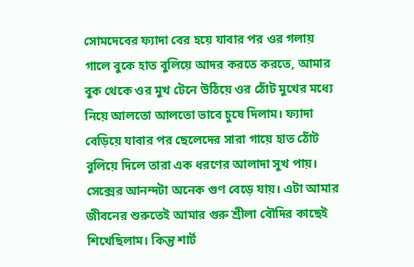সোমদেবের ফ্যাদা বের হয়ে যাবার পর ওর গলায় গালে বুকে হাত বুলিয়ে আদর করতে করতে, আমার বুক থেকে ওর মুখ টেনে উঠিয়ে ওর ঠোঁট মুখের মধ্যে নিয়ে আলতো আলতো ভাবে চুষে দিলাম। ফ্যাদা বেড়িয়ে যাবার পর ছেলেদের সারা গায়ে হাত ঠোঁট বুলিয়ে দিলে তারা এক ধরণের আলাদা সুখ পায়। সেক্সের আনন্দটা অনেক গুণ বেড়ে যায়। এটা আমার জীবনের শুরুতেই আমার গুরু শ্রীলা বৌদির কাছেই শিখেছিলাম। কিন্তু শার্ট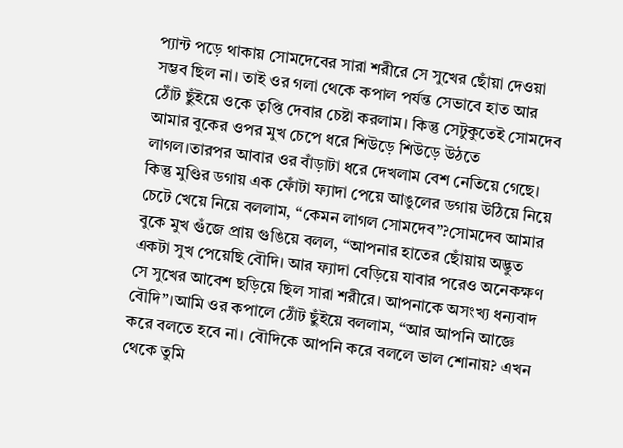প্যান্ট পড়ে থাকায় সোমদেবের সারা শরীরে সে সুখের ছোঁয়া দেওয়া সম্ভব ছিল না। তাই ওর গলা থেকে কপাল পর্যন্ত সেভাবে হাত আর ঠোঁট ছুঁইয়ে ওকে তৃপ্তি দেবার চেষ্টা করলাম। কিন্তু সেটুকুতেই সোমদেব আমার বুকের ওপর মুখ চেপে ধরে শিউড়ে শিউড়ে উঠতে লাগল।তারপর আবার ওর বাঁড়াটা ধরে দেখলাম বেশ নেতিয়ে গেছে। কিন্তু মুণ্ডির ডগায় এক ফোঁটা ফ্যাদা পেয়ে আঙুলের ডগায় উঠিয়ে নিয়ে চেটে খেয়ে নিয়ে বললাম, “কেমন লাগল সোমদেব”?সোমদেব আমার বুকে মুখ গুঁজে প্রায় গুঙিয়ে বলল, “আপনার হাতের ছোঁয়ায় অদ্ভুত একটা সুখ পেয়েছি বৌদি। আর ফ্যাদা বেড়িয়ে যাবার পরেও অনেকক্ষণ সে সুখের আবেশ ছড়িয়ে ছিল সারা শরীরে। আপনাকে অসংখ্য ধন্যবাদ বৌদি”।আমি ওর কপালে ঠোঁট ছুঁইয়ে বললাম, “আর আপনি আজ্ঞে করে বলতে হবে না। বৌদিকে আপনি করে বললে ভাল শোনায়? এখন থেকে তুমি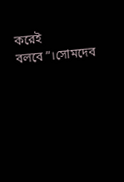করেই বলবে”।সোমদেব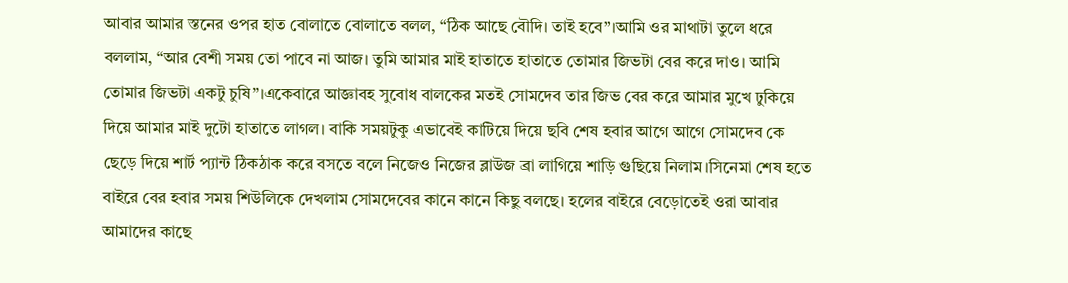আবার আমার স্তনের ওপর হাত বোলাতে বোলাতে বলল, “ঠিক আছে বৌদি। তাই হবে”।আমি ওর মাথাটা তুলে ধরে বললাম, “আর বেশী সময় তো পাবে না আজ। তুমি আমার মাই হাতাতে হাতাতে তোমার জিভটা বের করে দাও। আমি তোমার জিভটা একটু চুষি”।একেবারে আজ্ঞাবহ সুবোধ বালকের মতই সোমদেব তার জিভ বের করে আমার মুখে ঢুকিয়ে দিয়ে আমার মাই দুটো হাতাতে লাগল। বাকি সময়টুকু এভাবেই কাটিয়ে দিয়ে ছবি শেষ হবার আগে আগে সোমদেব কে ছেড়ে দিয়ে শার্ট প্যান্ট ঠিকঠাক করে বসতে বলে নিজেও নিজের ব্লাউজ ব্রা লাগিয়ে শাড়ি গুছিয়ে নিলাম।সিনেমা শেষ হতে বাইরে বের হবার সময় শিউলিকে দেখলাম সোমদেবের কানে কানে কিছু বলছে। হলের বাইরে বেড়োতেই ওরা আবার আমাদের কাছে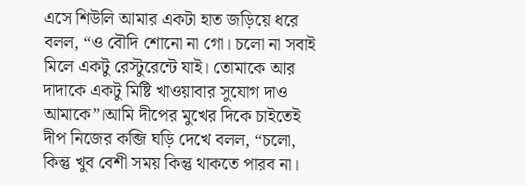এসে শিউলি আমার একটা হাত জড়িয়ে ধরে বলল, “ও বৌদি শোনো না গো। চলো না সবাই মিলে একটু রেস্টুরেন্টে যাই। তোমাকে আর দাদাকে একটু মিষ্টি খাওয়াবার সুযোগ দাও আমাকে”।আমি দীপের মুখের দিকে চাইতেই দীপ নিজের কব্জি ঘড়ি দেখে বলল, “চলো, কিন্তু খুব বেশী সময় কিন্তু থাকতে পারব না।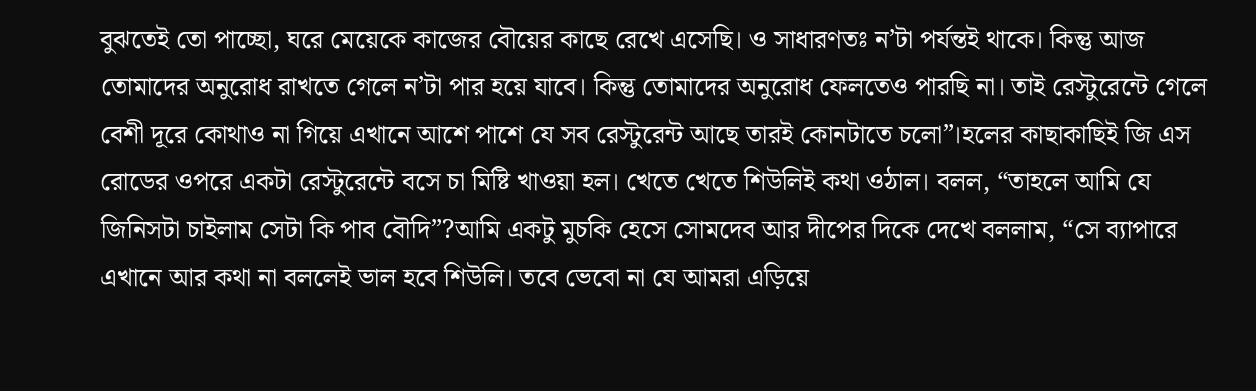বুঝতেই তো পাচ্ছো, ঘরে মেয়েকে কাজের বৌয়ের কাছে রেখে এসেছি। ও সাধারণতঃ ন’টা পর্যন্তই থাকে। কিন্তু আজ তোমাদের অনুরোধ রাখতে গেলে ন’টা পার হয়ে যাবে। কিন্তু তোমাদের অনুরোধ ফেলতেও পারছি না। তাই রেস্টুরেন্টে গেলে বেশী দূরে কোথাও না গিয়ে এখানে আশে পাশে যে সব রেস্টুরেন্ট আছে তারই কোনটাতে চলো”।হলের কাছাকাছিই জি এস রোডের ওপরে একটা রেস্টুরেন্টে বসে চা মিষ্টি খাওয়া হল। খেতে খেতে শিউলিই কথা ওঠাল। বলল, “তাহলে আমি যে জিনিসটা চাইলাম সেটা কি পাব বৌদি”?আমি একটু মুচকি হেসে সোমদেব আর দীপের দিকে দেখে বললাম, “সে ব্যাপারে এখানে আর কথা না বললেই ভাল হবে শিউলি। তবে ভেবো না যে আমরা এড়িয়ে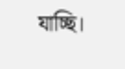যাচ্ছি।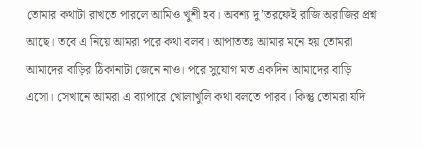তোমার কথাটা রাখতে পারলে আমিও খুশী হব। অবশ্য দু’তরফেই রাজি অরাজির প্রশ্ন আছে। তবে এ নিয়ে আমরা পরে কথা বলব। আপাততঃ আমার মনে হয় তোমরা আমাদের বাড়ির ঠিকানাটা জেনে নাও। পরে সুযোগ মত একদিন আমাদের বাড়ি এসো। সেখানে আমরা এ ব্যাপারে খোলাখুলি কথা বলতে পারব। কিন্তু তোমরা যদি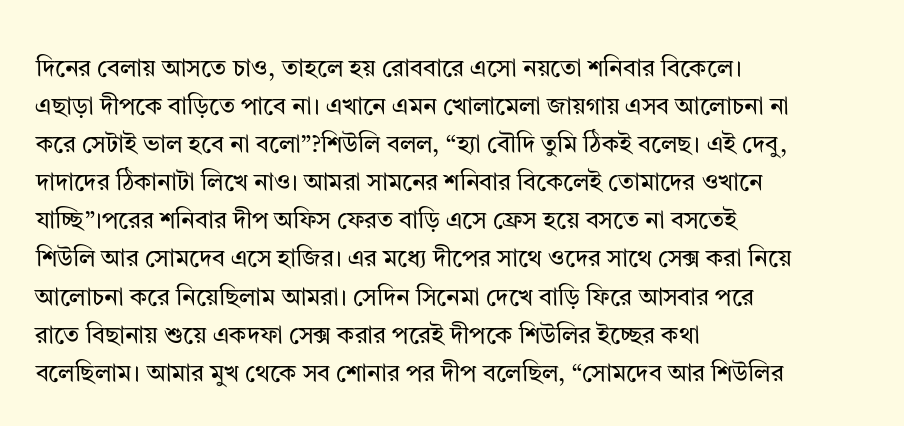দিনের বেলায় আসতে চাও, তাহলে হয় রোববারে এসো নয়তো শনিবার বিকেলে। এছাড়া দীপকে বাড়িতে পাবে না। এখানে এমন খোলামেলা জায়গায় এসব আলোচনা না করে সেটাই ভাল হবে না বলো”?শিউলি বলল, “হ্যা বৌদি তুমি ঠিকই বলেছ। এই দেবু, দাদাদের ঠিকানাটা লিখে নাও। আমরা সামনের শনিবার বিকেলেই তোমাদের ওখানে যাচ্ছি”।পরের শনিবার দীপ অফিস ফেরত বাড়ি এসে ফ্রেস হয়ে বসতে না বসতেই শিউলি আর সোমদেব এসে হাজির। এর মধ্যে দীপের সাথে ওদের সাথে সেক্স করা নিয়ে আলোচনা করে নিয়েছিলাম আমরা। সেদিন সিনেমা দেখে বাড়ি ফিরে আসবার পরে রাতে বিছানায় শুয়ে একদফা সেক্স করার পরেই দীপকে শিউলির ইচ্ছের কথা বলেছিলাম। আমার মুখ থেকে সব শোনার পর দীপ বলেছিল, “সোমদেব আর শিউলির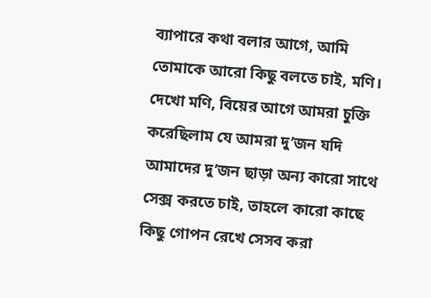ব্যাপারে কথা বলার আগে, আমি তোমাকে আরো কিছু বলতে চাই, মণি। দেখো মণি, বিয়ের আগে আমরা চুক্তি করেছিলাম যে আমরা দু’জন যদি আমাদের দু’জন ছাড়া অন্য কারো সাথে সেক্স করতে চাই, তাহলে কারো কাছে কিছু গোপন রেখে সেসব করা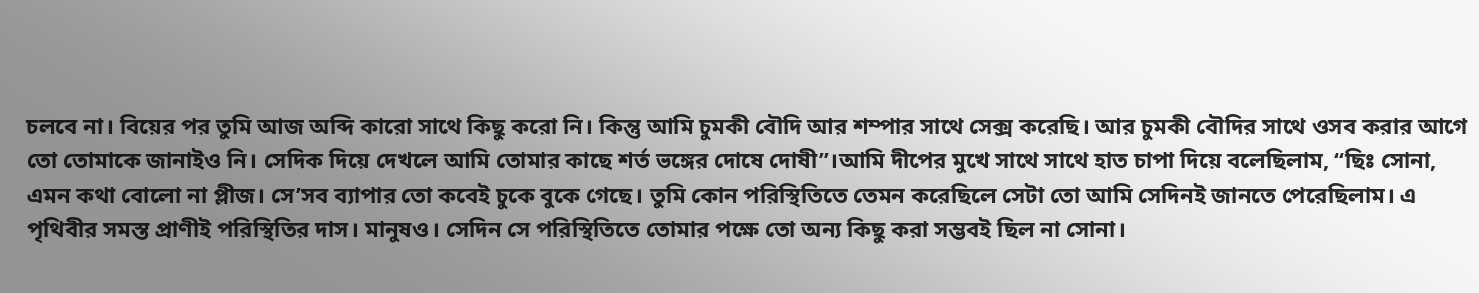চলবে না। বিয়ের পর তুমি আজ অব্দি কারো সাথে কিছু করো নি। কিন্তু আমি চুমকী বৌদি আর শম্পার সাথে সেক্স করেছি। আর চুমকী বৌদির সাথে ওসব করার আগে তো তোমাকে জানাইও নি। সেদিক দিয়ে দেখলে আমি তোমার কাছে শর্ত ভঙ্গের দোষে দোষী”।আমি দীপের মুখে সাথে সাথে হাত চাপা দিয়ে বলেছিলাম, “ছিঃ সোনা, এমন কথা বোলো না প্লীজ। সে’সব ব্যাপার তো কবেই চুকে বুকে গেছে। তুমি কোন পরিস্থিতিতে তেমন করেছিলে সেটা তো আমি সেদিনই জানতে পেরেছিলাম। এ পৃথিবীর সমস্ত প্রাণীই পরিস্থিতির দাস। মানুষও। সেদিন সে পরিস্থিতিতে তোমার পক্ষে তো অন্য কিছু করা সম্ভবই ছিল না সোনা।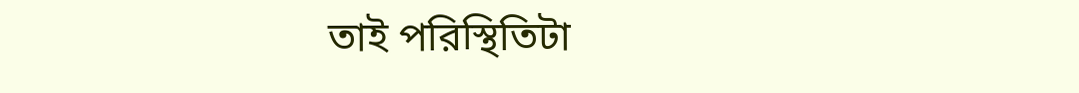তাই পরিস্থিতিটা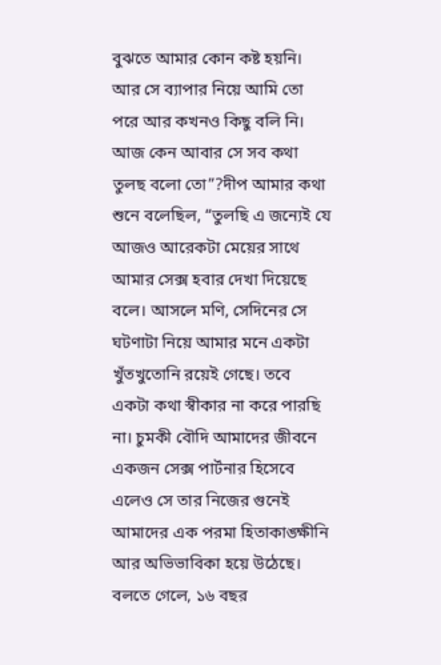বুঝতে আমার কোন কষ্ট হয়নি। আর সে ব্যাপার নিয়ে আমি তো পরে আর কখনও কিছু বলি নি। আজ কেন আবার সে সব কথা তুলছ বলো তো”?দীপ আমার কথা শুনে বলেছিল, “তুলছি এ জন্যেই যে আজও আরেকটা মেয়ের সাথে আমার সেক্স হবার দেখা দিয়েছে বলে। আসলে মণি, সেদিনের সে ঘটণাটা নিয়ে আমার মনে একটা খুঁতখুতোনি রয়েই গেছে। তবে একটা কথা স্বীকার না করে পারছি না। চুমকী বৌদি আমাদের জীবনে একজন সেক্স পার্টনার হিসেবে এলেও সে তার নিজের গুনেই আমাদের এক পরমা হিতাকাঙ্ক্ষীনি আর অভিভাবিকা হয়ে উঠেছে। বলতে গেলে, ১৬ বছর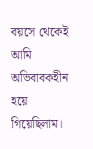বয়সে থেকেই আমি অভিবাবকহীন হয়ে গিয়েছিলাম।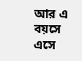আর এ বয়সে এসে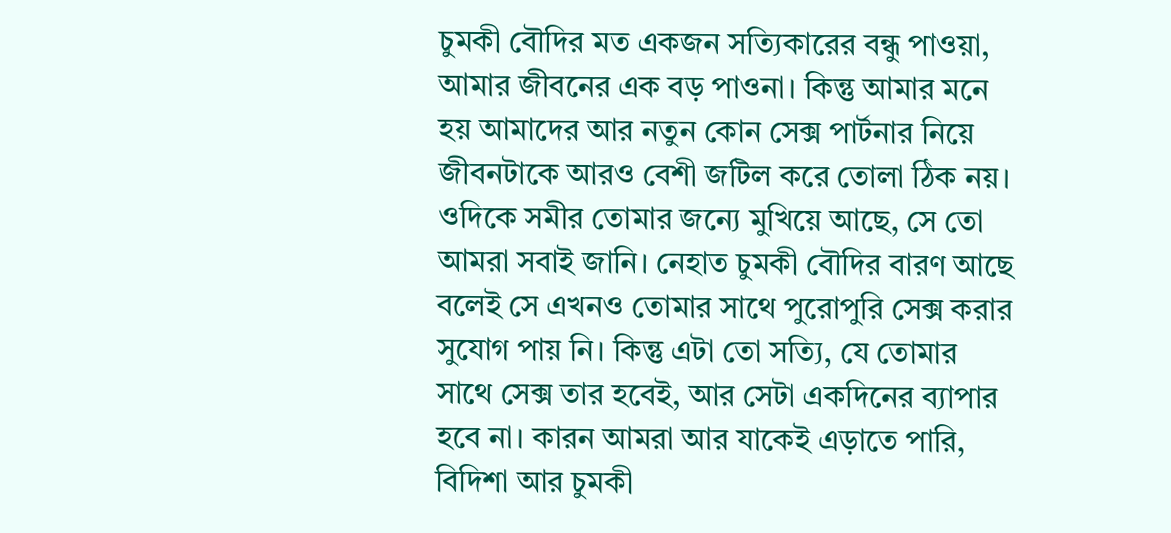চুমকী বৌদির মত একজন সত্যিকারের বন্ধু পাওয়া, আমার জীবনের এক বড় পাওনা। কিন্তু আমার মনে হয় আমাদের আর নতুন কোন সেক্স পার্টনার নিয়ে জীবনটাকে আরও বেশী জটিল করে তোলা ঠিক নয়। ওদিকে সমীর তোমার জন্যে মুখিয়ে আছে, সে তো আমরা সবাই জানি। নেহাত চুমকী বৌদির বারণ আছে বলেই সে এখনও তোমার সাথে পুরোপুরি সেক্স করার সুযোগ পায় নি। কিন্তু এটা তো সত্যি, যে তোমার সাথে সেক্স তার হবেই, আর সেটা একদিনের ব্যাপার হবে না। কারন আমরা আর যাকেই এড়াতে পারি, বিদিশা আর চুমকী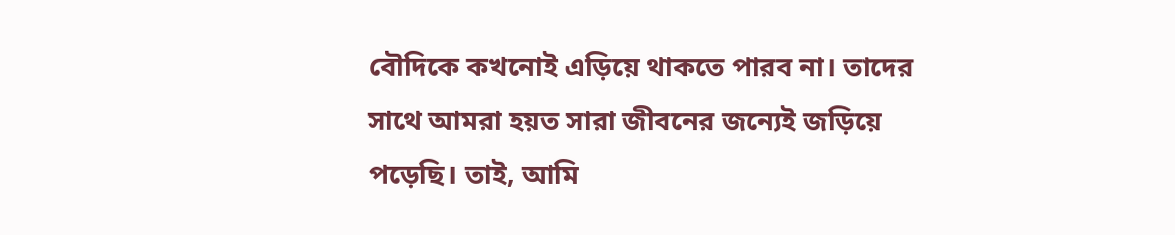বৌদিকে কখনোই এড়িয়ে থাকতে পারব না। তাদের সাথে আমরা হয়ত সারা জীবনের জন্যেই জড়িয়ে পড়েছি। তাই, আমি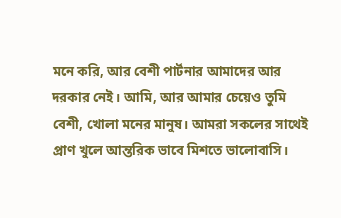মনে করি, আর বেশী পার্টনার আমাদের আর দরকার নেই। আমি, আর আমার চেয়েও তুমি বেশী, খোলা মনের মানুষ। আমরা সকলের সাথেই প্রাণ খুলে আন্তরিক ভাবে মিশতে ভালোবাসি।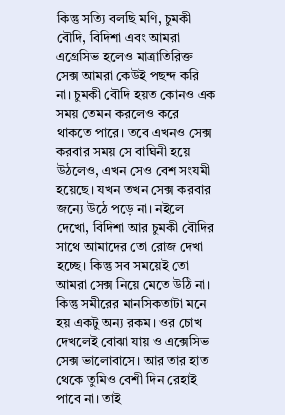কিন্তু সত্যি বলছি মণি, চুমকী বৌদি, বিদিশা এবং আমরা এগ্রেসিভ হলেও মাত্রাতিরিক্ত সেক্স আমরা কেউই পছন্দ করি না। চুমকী বৌদি হয়ত কোনও এক সময় তেমন করলেও করে থাকতে পারে। তবে এখনও সেক্স করবার সময় সে বাঘিনী হয়ে উঠলেও, এখন সেও বেশ সংযমী হয়েছে। যখন তখন সেক্স করবার জন্যে উঠে পড়ে না। নইলে দেখো, বিদিশা আর চুমকী বৌদির সাথে আমাদের তো রোজ দেখা হচ্ছে। কিন্তু সব সময়েই তো আমরা সেক্স নিয়ে মেতে উঠি না। কিন্তু সমীরের মানসিকতাটা মনে হয় একটু অন্য রকম। ওর চোখ দেখলেই বোঝা যায় ও এক্সেসিভ সেক্স ভালোবাসে। আর তার হাত থেকে তুমিও বেশী দিন রেহাই পাবে না। তাই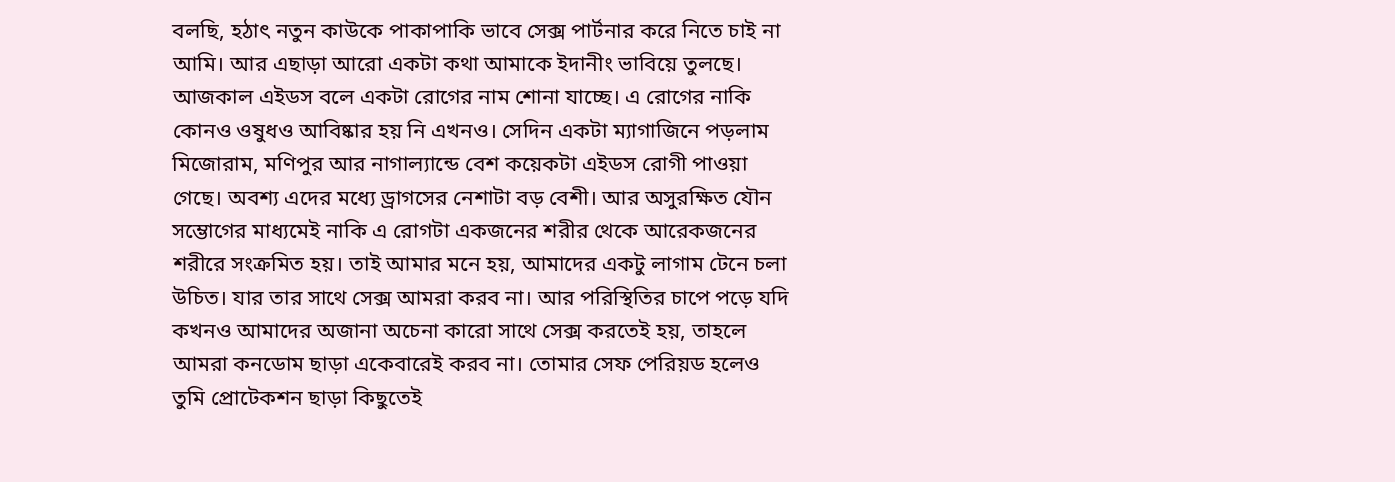বলছি, হঠাৎ নতুন কাউকে পাকাপাকি ভাবে সেক্স পার্টনার করে নিতে চাই না আমি। আর এছাড়া আরো একটা কথা আমাকে ইদানীং ভাবিয়ে তুলছে। আজকাল এইডস বলে একটা রোগের নাম শোনা যাচ্ছে। এ রোগের নাকি কোনও ওষুধও আবিষ্কার হয় নি এখনও। সেদিন একটা ম্যাগাজিনে পড়লাম মিজোরাম, মণিপুর আর নাগাল্যান্ডে বেশ কয়েকটা এইডস রোগী পাওয়া গেছে। অবশ্য এদের মধ্যে ড্রাগসের নেশাটা বড় বেশী। আর অসুরক্ষিত যৌন সম্ভোগের মাধ্যমেই নাকি এ রোগটা একজনের শরীর থেকে আরেকজনের শরীরে সংক্রমিত হয়। তাই আমার মনে হয়, আমাদের একটু লাগাম টেনে চলা উচিত। যার তার সাথে সেক্স আমরা করব না। আর পরিস্থিতির চাপে পড়ে যদি কখনও আমাদের অজানা অচেনা কারো সাথে সেক্স করতেই হয়, তাহলে আমরা কনডোম ছাড়া একেবারেই করব না। তোমার সেফ পেরিয়ড হলেও তুমি প্রোটেকশন ছাড়া কিছুতেই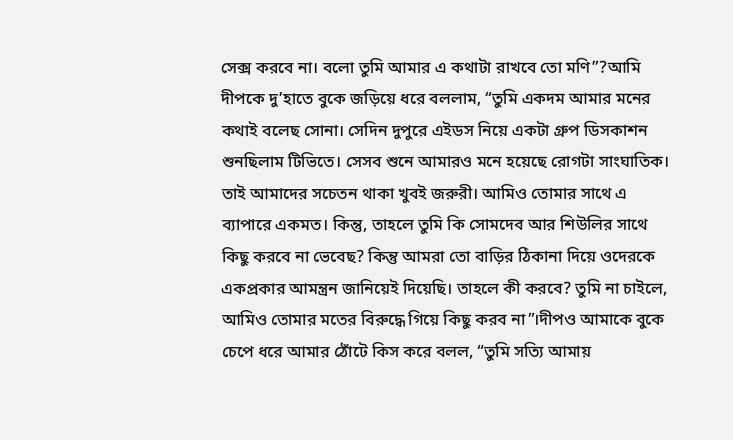সেক্স করবে না। বলো তুমি আমার এ কথাটা রাখবে তো মণি”?আমি দীপকে দু’হাতে বুকে জড়িয়ে ধরে বললাম, “তুমি একদম আমার মনের কথাই বলেছ সোনা। সেদিন দুপুরে এইডস নিয়ে একটা গ্রুপ ডিসকাশন শুনছিলাম টিভিতে। সেসব শুনে আমারও মনে হয়েছে রোগটা সাংঘাতিক। তাই আমাদের সচেতন থাকা খুবই জরুরী। আমিও তোমার সাথে এ ব্যাপারে একমত। কিন্তু, তাহলে তুমি কি সোমদেব আর শিউলির সাথে কিছু করবে না ভেবেছ? কিন্তু আমরা তো বাড়ির ঠিকানা দিয়ে ওদেরকে একপ্রকার আমন্ত্রন জানিয়েই দিয়েছি। তাহলে কী করবে? তুমি না চাইলে, আমিও তোমার মতের বিরুদ্ধে গিয়ে কিছু করব না”।দীপও আমাকে বুকে চেপে ধরে আমার ঠোঁটে কিস করে বলল, “তুমি সত্যি আমায়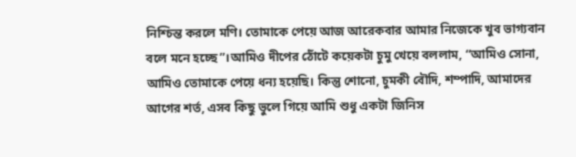নিশ্চিন্ত করলে মণি। তোমাকে পেয়ে আজ আরেকবার আমার নিজেকে খুব ভাগ্যবান বলে মনে হচ্ছে”।আমিও দীপের ঠোঁটে কয়েকটা চুমু খেয়ে বললাম, “আমিও সোনা, আমিও তোমাকে পেয়ে ধন্য হয়েছি। কিন্তু শোনো, চুমকী বৌদি, শম্পাদি, আমাদের আগের শর্ত, এসব কিছু ভুলে গিয়ে আমি শুধু একটা জিনিস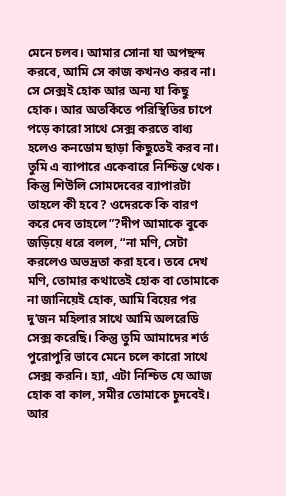মেনে চলব। আমার সোনা যা অপছন্দ করবে, আমি সে কাজ কখনও করব না। সে সেক্সই হোক আর অন্য যা কিছু হোক। আর অতর্কিতে পরিস্থিতির চাপে পড়ে কারো সাথে সেক্স করতে বাধ্য হলেও কনডোম ছাড়া কিছুতেই করব না। তুমি এ ব্যাপারে একেবারে নিশ্চিন্ত থেক। কিন্তু শিউলি সোমদেবের ব্যাপারটা তাহলে কী হবে? ওদেরকে কি বারণ করে দেব তাহলে”?দীপ আমাকে বুকে জড়িয়ে ধরে বলল, “না মণি, সেটা করলেও অভদ্রতা করা হবে। তবে দেখ মণি, তোমার কথাতেই হোক বা তোমাকে না জানিয়েই হোক, আমি বিয়ের পর দু’জন মহিলার সাথে আমি অলরেডি সেক্স করেছি। কিন্তু তুমি আমাদের শর্ত পুরোপুরি ভাবে মেনে চলে কারো সাথে সেক্স করনি। হ্যা, এটা নিশ্চিত যে আজ হোক বা কাল, সমীর তোমাকে চুদবেই। আর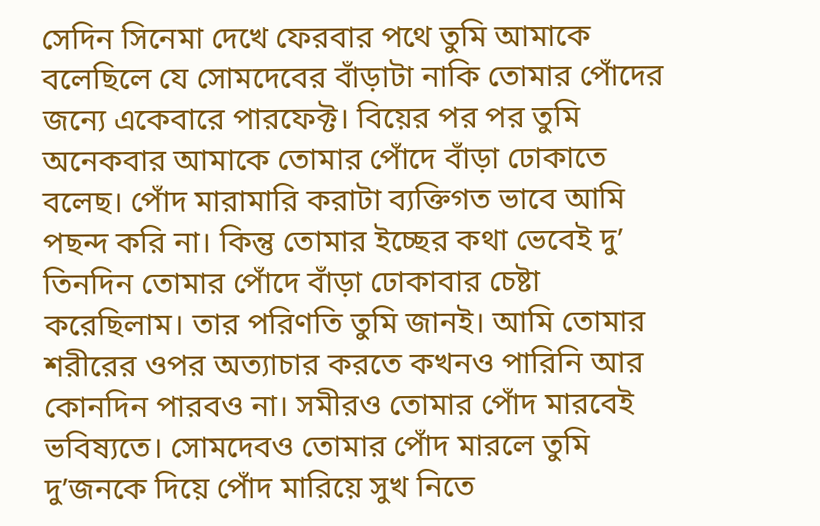সেদিন সিনেমা দেখে ফেরবার পথে তুমি আমাকে বলেছিলে যে সোমদেবের বাঁড়াটা নাকি তোমার পোঁদের জন্যে একেবারে পারফেক্ট। বিয়ের পর পর তুমি অনেকবার আমাকে তোমার পোঁদে বাঁড়া ঢোকাতে বলেছ। পোঁদ মারামারি করাটা ব্যক্তিগত ভাবে আমি পছন্দ করি না। কিন্তু তোমার ইচ্ছের কথা ভেবেই দু’ তিনদিন তোমার পোঁদে বাঁড়া ঢোকাবার চেষ্টা করেছিলাম। তার পরিণতি তুমি জানই। আমি তোমার শরীরের ওপর অত্যাচার করতে কখনও পারিনি আর কোনদিন পারবও না। সমীরও তোমার পোঁদ মারবেই ভবিষ্যতে। সোমদেবও তোমার পোঁদ মারলে তুমি দু’জনকে দিয়ে পোঁদ মারিয়ে সুখ নিতে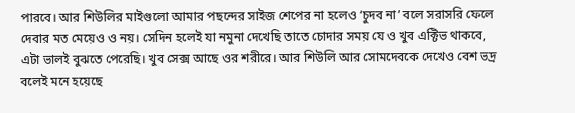পারবে। আর শিউলির মাইগুলো আমার পছন্দের সাইজ শেপের না হলেও ‘চুদব না’ বলে সরাসরি ফেলে দেবার মত মেয়েও ও নয়। সেদিন হলেই যা নমুনা দেখেছি তাতে চোদার সময় যে ও খুব এক্টিভ থাকবে, এটা ভালই বুঝতে পেরেছি। খুব সেক্স আছে ওর শরীরে। আর শিউলি আর সোমদেবকে দেখেও বেশ ভদ্র বলেই মনে হয়েছে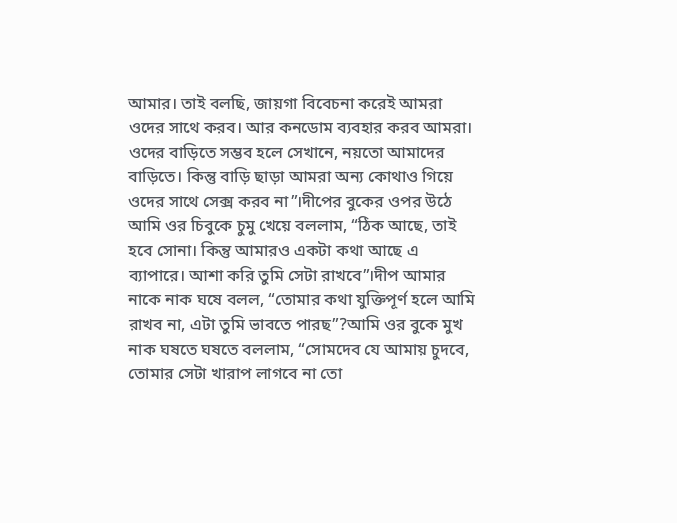আমার। তাই বলছি, জায়গা বিবেচনা করেই আমরা ওদের সাথে করব। আর কনডোম ব্যবহার করব আমরা। ওদের বাড়িতে সম্ভব হলে সেখানে, নয়তো আমাদের বাড়িতে। কিন্তু বাড়ি ছাড়া আমরা অন্য কোথাও গিয়ে ওদের সাথে সেক্স করব না”।দীপের বুকের ওপর উঠে আমি ওর চিবুকে চুমু খেয়ে বললাম, “ঠিক আছে, তাই হবে সোনা। কিন্তু আমারও একটা কথা আছে এ ব্যাপারে। আশা করি তুমি সেটা রাখবে”।দীপ আমার নাকে নাক ঘষে বলল, “তোমার কথা যুক্তিপূর্ণ হলে আমি রাখব না, এটা তুমি ভাবতে পারছ”?আমি ওর বুকে মুখ নাক ঘষতে ঘষতে বললাম, “সোমদেব যে আমায় চুদবে, তোমার সেটা খারাপ লাগবে না তো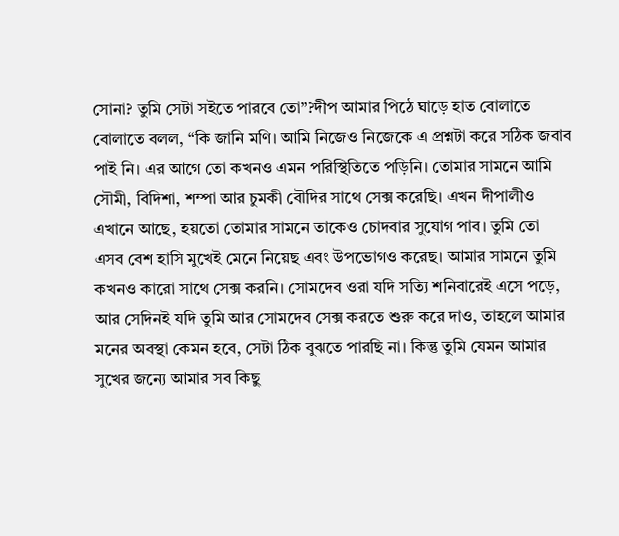সোনা? তুমি সেটা সইতে পারবে তো”?দীপ আমার পিঠে ঘাড়ে হাত বোলাতে বোলাতে বলল, “কি জানি মণি। আমি নিজেও নিজেকে এ প্রশ্নটা করে সঠিক জবাব পাই নি। এর আগে তো কখনও এমন পরিস্থিতিতে পড়িনি। তোমার সামনে আমি সৌমী, বিদিশা, শম্পা আর চুমকী বৌদির সাথে সেক্স করেছি। এখন দীপালীও এখানে আছে, হয়তো তোমার সামনে তাকেও চোদবার সুযোগ পাব। তুমি তো এসব বেশ হাসি মুখেই মেনে নিয়েছ এবং উপভোগও করেছ। আমার সামনে তুমি কখনও কারো সাথে সেক্স করনি। সোমদেব ওরা যদি সত্যি শনিবারেই এসে পড়ে, আর সেদিনই যদি তুমি আর সোমদেব সেক্স করতে শুরু করে দাও, তাহলে আমার মনের অবস্থা কেমন হবে, সেটা ঠিক বুঝতে পারছি না। কিন্তু তুমি যেমন আমার সুখের জন্যে আমার সব কিছু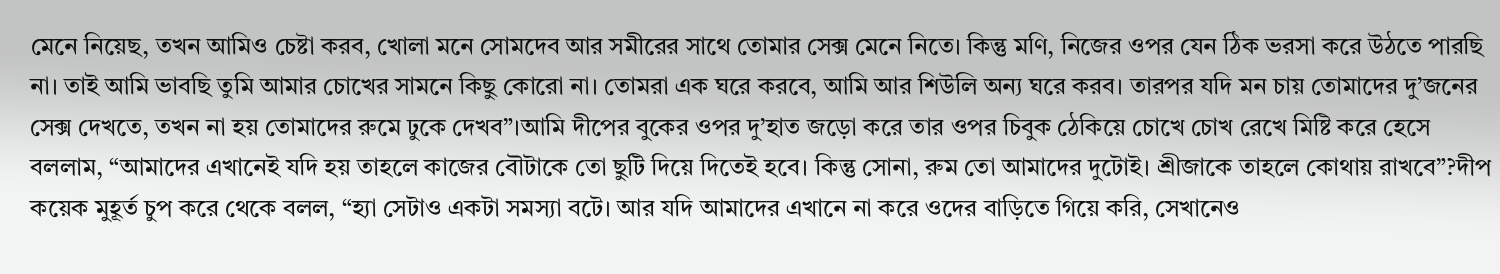মেনে নিয়েছ, তখন আমিও চেষ্টা করব, খোলা মনে সোমদেব আর সমীরের সাথে তোমার সেক্স মেনে নিতে। কিন্তু মণি, নিজের ওপর যেন ঠিক ভরসা করে উঠতে পারছি না। তাই আমি ভাবছি তুমি আমার চোখের সামনে কিছু কোরো না। তোমরা এক ঘরে করবে, আমি আর শিউলি অন্য ঘরে করব। তারপর যদি মন চায় তোমাদের দু’জনের সেক্স দেখতে, তখন না হয় তোমাদের রুমে ঢুকে দেখব”।আমি দীপের বুকের ওপর দু’হাত জড়ো করে তার ওপর চিবুক ঠেকিয়ে চোখে চোখ রেখে মিষ্টি করে হেসে বললাম, “আমাদের এখানেই যদি হয় তাহলে কাজের বৌটাকে তো ছুটি দিয়ে দিতেই হবে। কিন্তু সোনা, রুম তো আমাদের দুটোই। শ্রীজাকে তাহলে কোথায় রাখবে”?দীপ কয়েক মুহূর্ত চুপ করে থেকে বলল, “হ্যা সেটাও একটা সমস্যা বটে। আর যদি আমাদের এখানে না করে ওদের বাড়িতে গিয়ে করি, সেখানেও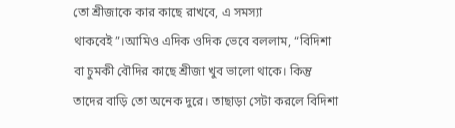তো শ্রীজাকে কার কাছে রাখবে, এ সমস্যা থাকবেই”।আমিও এদিক ওদিক ভেবে বললাম, “বিদিশা বা চুমকী বৌদির কাছে শ্রীজা খুব ভালো থাকে। কিন্তু তাদের বাড়ি তো অনেক দুরে। তাছাড়া সেটা করলে বিদিশা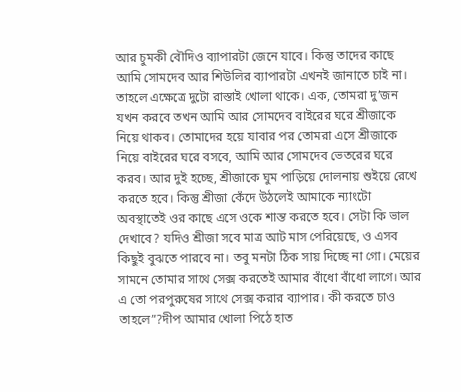আর চুমকী বৌদিও ব্যাপারটা জেনে যাবে। কিন্তু তাদের কাছে আমি সোমদেব আর শিউলির ব্যাপারটা এখনই জানাতে চাই না। তাহলে এক্ষেত্রে দুটো রাস্তাই খোলা থাকে। এক, তোমরা দু’জন যখন করবে তখন আমি আর সোমদেব বাইরের ঘরে শ্রীজাকে নিয়ে থাকব। তোমাদের হয়ে যাবার পর তোমরা এসে শ্রীজাকে নিয়ে বাইরের ঘরে বসবে, আমি আর সোমদেব ভেতরের ঘরে করব। আর দুই হচ্ছে, শ্রীজাকে ঘুম পাড়িয়ে দোলনায় শুইয়ে রেখে করতে হবে। কিন্তু শ্রীজা কেঁদে উঠলেই আমাকে ন্যাংটো অবস্থাতেই ওর কাছে এসে ওকে শান্ত করতে হবে। সেটা কি ভাল দেখাবে? যদিও শ্রীজা সবে মাত্র আট মাস পেরিয়েছে, ও এসব কিছুই বুঝতে পারবে না। তবু মনটা ঠিক সায় দিচ্ছে না গো। মেয়ের সামনে তোমার সাথে সেক্স করতেই আমার বাঁধো বাঁধো লাগে। আর এ তো পরপুরুষের সাথে সেক্স করার ব্যাপার। কী করতে চাও তাহলে”?দীপ আমার খোলা পিঠে হাত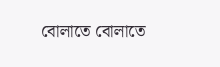বোলাতে বোলাতে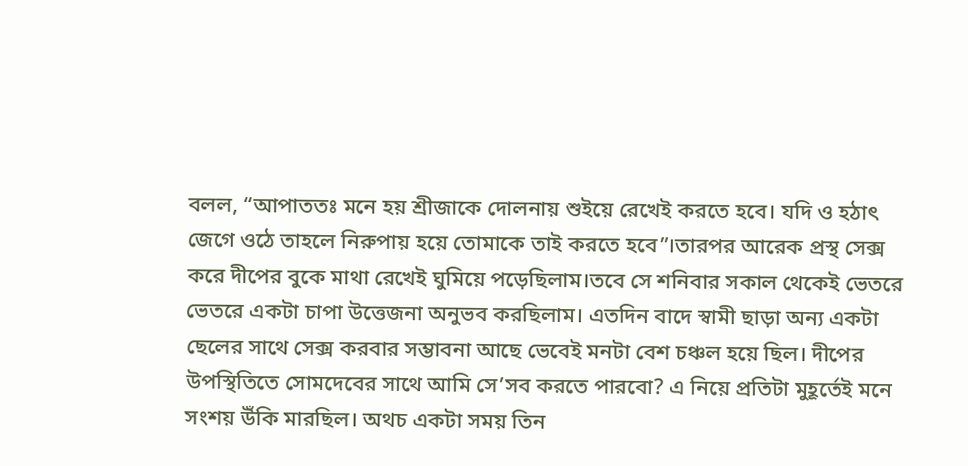বলল, “আপাততঃ মনে হয় শ্রীজাকে দোলনায় শুইয়ে রেখেই করতে হবে। যদি ও হঠাৎ জেগে ওঠে তাহলে নিরুপায় হয়ে তোমাকে তাই করতে হবে”।তারপর আরেক প্রস্থ সেক্স করে দীপের বুকে মাথা রেখেই ঘুমিয়ে পড়েছিলাম।তবে সে শনিবার সকাল থেকেই ভেতরে ভেতরে একটা চাপা উত্তেজনা অনুভব করছিলাম। এতদিন বাদে স্বামী ছাড়া অন্য একটা ছেলের সাথে সেক্স করবার সম্ভাবনা আছে ভেবেই মনটা বেশ চঞ্চল হয়ে ছিল। দীপের উপস্থিতিতে সোমদেবের সাথে আমি সে’সব করতে পারবো? এ নিয়ে প্রতিটা মুহূর্তেই মনে সংশয় উঁকি মারছিল। অথচ একটা সময় তিন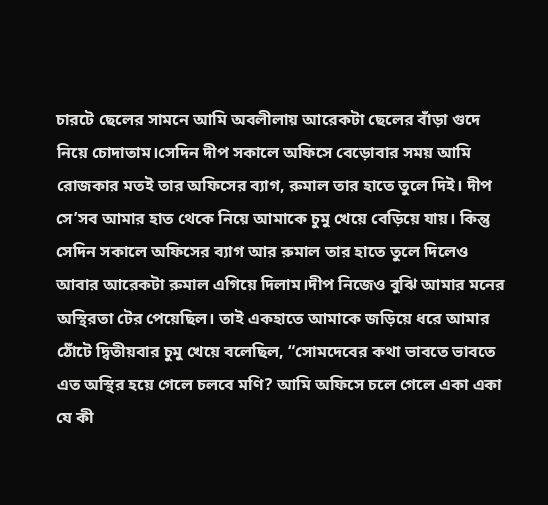চারটে ছেলের সামনে আমি অবলীলায় আরেকটা ছেলের বাঁড়া গুদে নিয়ে চোদাতাম।সেদিন দীপ সকালে অফিসে বেড়োবার সময় আমি রোজকার মতই তার অফিসের ব্যাগ, রুমাল তার হাতে তুলে দিই। দীপ সে’সব আমার হাত থেকে নিয়ে আমাকে চুমু খেয়ে বেড়িয়ে যায়। কিন্তু সেদিন সকালে অফিসের ব্যাগ আর রুমাল তার হাতে তুলে দিলেও আবার আরেকটা রুমাল এগিয়ে দিলাম।দীপ নিজেও বুঝি আমার মনের অস্থিরতা টের পেয়েছিল। তাই একহাতে আমাকে জড়িয়ে ধরে আমার ঠোঁটে দ্বিতীয়বার চুমু খেয়ে বলেছিল, “সোমদেবের কথা ভাবতে ভাবতে এত অস্থির হয়ে গেলে চলবে মণি? আমি অফিসে চলে গেলে একা একা যে কী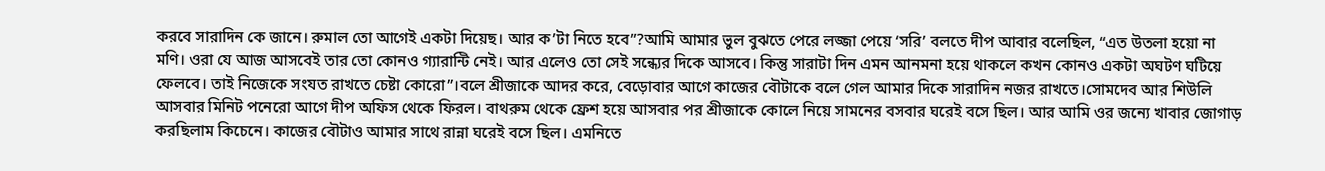করবে সারাদিন কে জানে। রুমাল তো আগেই একটা দিয়েছ। আর ক’টা নিতে হবে”?আমি আমার ভুল বুঝতে পেরে লজ্জা পেয়ে ‘সরি’ বলতে দীপ আবার বলেছিল, “এত উতলা হয়ো না মণি। ওরা যে আজ আসবেই তার তো কোনও গ্যারান্টি নেই। আর এলেও তো সেই সন্ধ্যের দিকে আসবে। কিন্তু সারাটা দিন এমন আনমনা হয়ে থাকলে কখন কোনও একটা অঘটণ ঘটিয়ে ফেলবে। তাই নিজেকে সংযত রাখতে চেষ্টা কোরো”।বলে শ্রীজাকে আদর করে, বেড়োবার আগে কাজের বৌটাকে বলে গেল আমার দিকে সারাদিন নজর রাখতে।সোমদেব আর শিউলি আসবার মিনিট পনেরো আগে দীপ অফিস থেকে ফিরল। বাথরুম থেকে ফ্রেশ হয়ে আসবার পর শ্রীজাকে কোলে নিয়ে সামনের বসবার ঘরেই বসে ছিল। আর আমি ওর জন্যে খাবার জোগাড় করছিলাম কিচেনে। কাজের বৌটাও আমার সাথে রান্না ঘরেই বসে ছিল। এমনিতে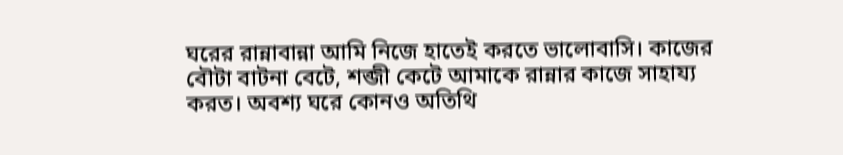ঘরের রান্নাবান্না আমি নিজে হাতেই করতে ভালোবাসি। কাজের বৌটা বাটনা বেটে, শব্জী কেটে আমাকে রান্নার কাজে সাহায্য করত। অবশ্য ঘরে কোনও অতিথি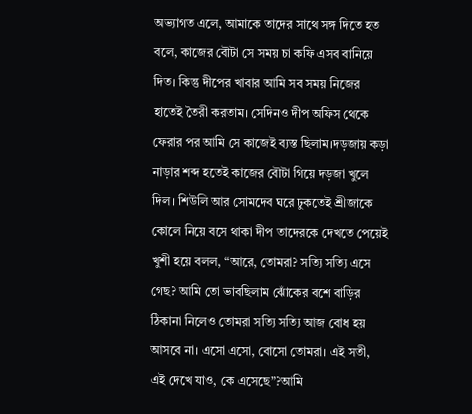অভ্যাগত এলে, আমাকে তাদের সাথে সঙ্গ দিতে হত বলে, কাজের বৌটা সে সময় চা কফি এসব বানিয়ে দিত। কিন্তু দীপের খাবার আমি সব সময় নিজের হাতেই তৈরী করতাম। সেদিনও দীপ অফিস থেকে ফেরার পর আমি সে কাজেই ব্যস্ত ছিলাম।দড়জায় কড়া নাড়ার শব্দ হতেই কাজের বৌটা গিয়ে দড়জা খুলে দিল। শিউলি আর সোমদেব ঘরে ঢুকতেই শ্রীজাকে কোলে নিয়ে বসে থাকা দীপ তাদেরকে দেখতে পেয়েই খুশী হয়ে বলল, “আরে, তোমরা? সত্যি সত্যি এসে গেছ? আমি তো ভাবছিলাম ঝোঁকের বশে বাড়ির ঠিকানা নিলেও তোমরা সত্যি সত্যি আজ বোধ হয় আসবে না। এসো এসো, বোসো তোমরা। এই সতী, এই দেখে যাও, কে এসেছে”?আমি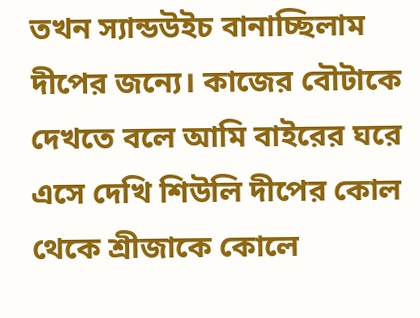তখন স্যান্ডউইচ বানাচ্ছিলাম দীপের জন্যে। কাজের বৌটাকে দেখতে বলে আমি বাইরের ঘরে এসে দেখি শিউলি দীপের কোল থেকে শ্রীজাকে কোলে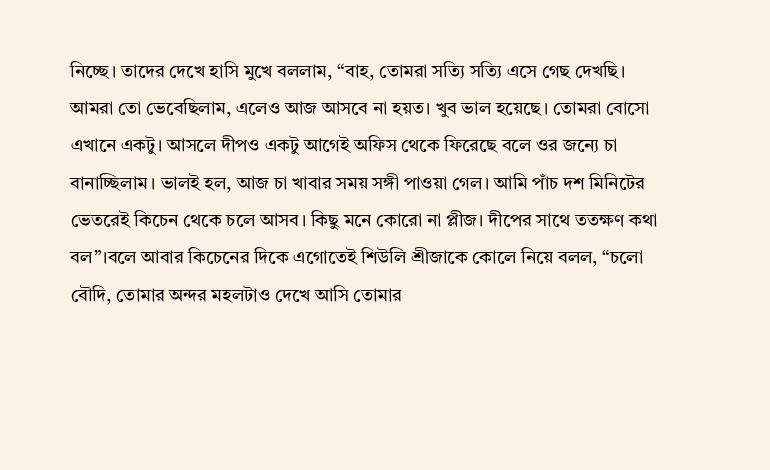নিচ্ছে। তাদের দেখে হাসি মুখে বললাম, “বাহ, তোমরা সত্যি সত্যি এসে গেছ দেখছি। আমরা তো ভেবেছিলাম, এলেও আজ আসবে না হয়ত। খুব ভাল হয়েছে। তোমরা বোসো এখানে একটু। আসলে দীপও একটু আগেই অফিস থেকে ফিরেছে বলে ওর জন্যে চা বানাচ্ছিলাম। ভালই হল, আজ চা খাবার সময় সঙ্গী পাওয়া গেল। আমি পাঁচ দশ মিনিটের ভেতরেই কিচেন থেকে চলে আসব। কিছু মনে কোরো না প্লীজ। দীপের সাথে ততক্ষণ কথা বল”।বলে আবার কিচেনের দিকে এগোতেই শিউলি শ্রীজাকে কোলে নিয়ে বলল, “চলো বৌদি, তোমার অন্দর মহলটাও দেখে আসি তোমার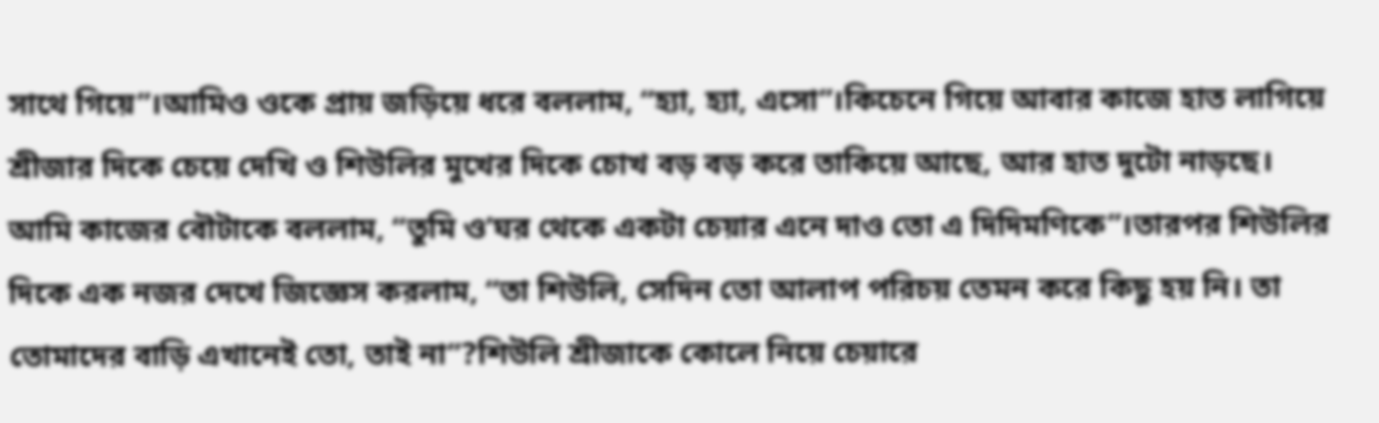সাথে গিয়ে”।আমিও ওকে প্রায় জড়িয়ে ধরে বললাম, “হ্যা, হ্যা, এসো”।কিচেনে গিয়ে আবার কাজে হাত লাগিয়ে শ্রীজার দিকে চেয়ে দেখি ও শিউলির মুখের দিকে চোখ বড় বড় করে তাকিয়ে আছে, আর হাত দুটো নাড়ছে। আমি কাজের বৌটাকে বললাম, “তুমি ও’ঘর থেকে একটা চেয়ার এনে দাও তো এ দিদিমণিকে”।তারপর শিউলির দিকে এক নজর দেখে জিজ্ঞেস করলাম, “তা শিউলি, সেদিন তো আলাপ পরিচয় তেমন করে কিছু হয় নি। তা তোমাদের বাড়ি এখানেই তো, তাই না”?শিউলি শ্রীজাকে কোলে নিয়ে চেয়ারে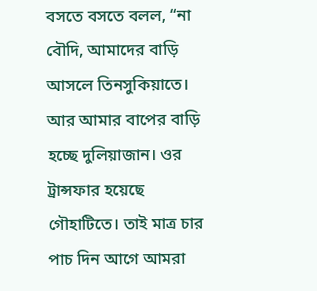বসতে বসতে বলল, “না বৌদি, আমাদের বাড়ি আসলে তিনসুকিয়াতে। আর আমার বাপের বাড়ি হচ্ছে দুলিয়াজান। ওর ট্রান্সফার হয়েছে গৌহাটিতে। তাই মাত্র চার পাচ দিন আগে আমরা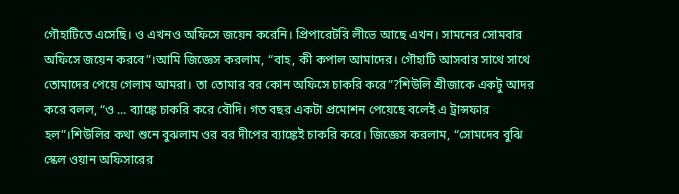গৌহাটিতে এসেছি। ও এখনও অফিসে জয়েন করেনি। প্রিপারেটরি লীভে আছে এখন। সামনের সোমবার অফিসে জয়েন করবে”।আমি জিজ্ঞেস করলাম, “বাহ, কী কপাল আমাদের। গৌহাটি আসবার সাথে সাথে তোমাদের পেয়ে গেলাম আমরা। তা তোমার বর কোন অফিসে চাকরি করে”?শিউলি শ্রীজাকে একটু আদর করে বলল, “ও ... ব্যাঙ্কে চাকরি করে বৌদি। গত বছর একটা প্রমোশন পেয়েছে বলেই এ ট্রান্সফার হল”।শিউলির কথা শুনে বুঝলাম ওর বর দীপের ব্যাঙ্কেই চাকরি করে। জিজ্ঞেস করলাম, “সোমদেব বুঝি স্কেল ওয়ান অফিসারের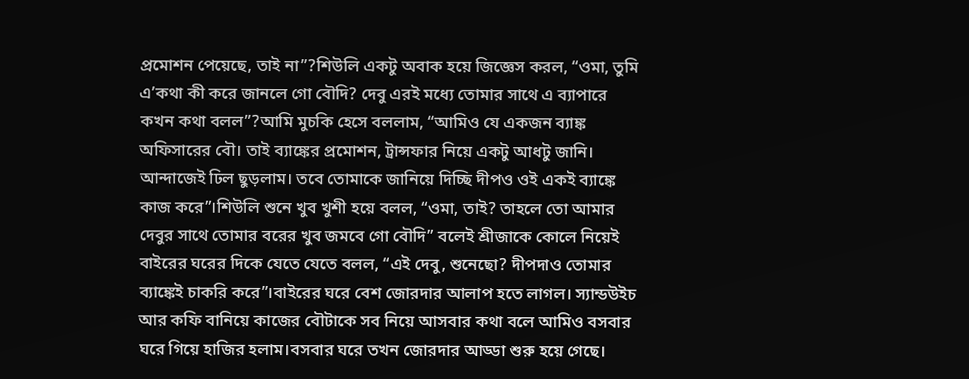প্রমোশন পেয়েছে, তাই না”?শিউলি একটু অবাক হয়ে জিজ্ঞেস করল, “ওমা, তুমি এ’কথা কী করে জানলে গো বৌদি? দেবু এরই মধ্যে তোমার সাথে এ ব্যাপারে কখন কথা বলল”?আমি মুচকি হেসে বললাম, “আমিও যে একজন ব্যাঙ্ক অফিসারের বৌ। তাই ব্যাঙ্কের প্রমোশন, ট্রান্সফার নিয়ে একটু আধটু জানি। আন্দাজেই ঢিল ছুড়লাম। তবে তোমাকে জানিয়ে দিচ্ছি দীপও ওই একই ব্যাঙ্কে কাজ করে”।শিউলি শুনে খুব খুশী হয়ে বলল, “ওমা, তাই? তাহলে তো আমার দেবুর সাথে তোমার বরের খুব জমবে গো বৌদি” বলেই শ্রীজাকে কোলে নিয়েই বাইরের ঘরের দিকে যেতে যেতে বলল, “এই দেবু, শুনেছো? দীপদাও তোমার ব্যাঙ্কেই চাকরি করে”।বাইরের ঘরে বেশ জোরদার আলাপ হতে লাগল। স্যান্ডউইচ আর কফি বানিয়ে কাজের বৌটাকে সব নিয়ে আসবার কথা বলে আমিও বসবার ঘরে গিয়ে হাজির হলাম।বসবার ঘরে তখন জোরদার আড্ডা শুরু হয়ে গেছে।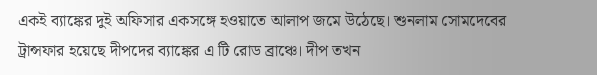একই ব্যাঙ্কের দুই অফিসার একসঙ্গে হওয়াতে আলাপ জমে উঠেছে। শুনলাম সোমদেবের ট্রান্সফার হয়েছে দীপদের ব্যাঙ্কের এ টি রোড ব্রাঞ্চে। দীপ তখন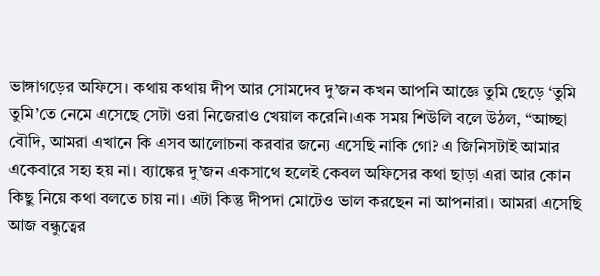ভাঙ্গাগড়ের অফিসে। কথায় কথায় দীপ আর সোমদেব দু’জন কখন আপনি আজ্ঞে তুমি ছেড়ে ‘তুমি তুমি’তে নেমে এসেছে সেটা ওরা নিজেরাও খেয়াল করেনি।এক সময় শিউলি বলে উঠল, “আচ্ছা বৌদি, আমরা এখানে কি এসব আলোচনা করবার জন্যে এসেছি নাকি গো? এ জিনিসটাই আমার একেবারে সহ্য হয় না। ব্যাঙ্কের দু’জন একসাথে হলেই কেবল অফিসের কথা ছাড়া এরা আর কোন কিছু নিয়ে কথা বলতে চায় না। এটা কিন্তু দীপদা মোটেও ভাল করছেন না আপনারা। আমরা এসেছি আজ বন্ধুত্বের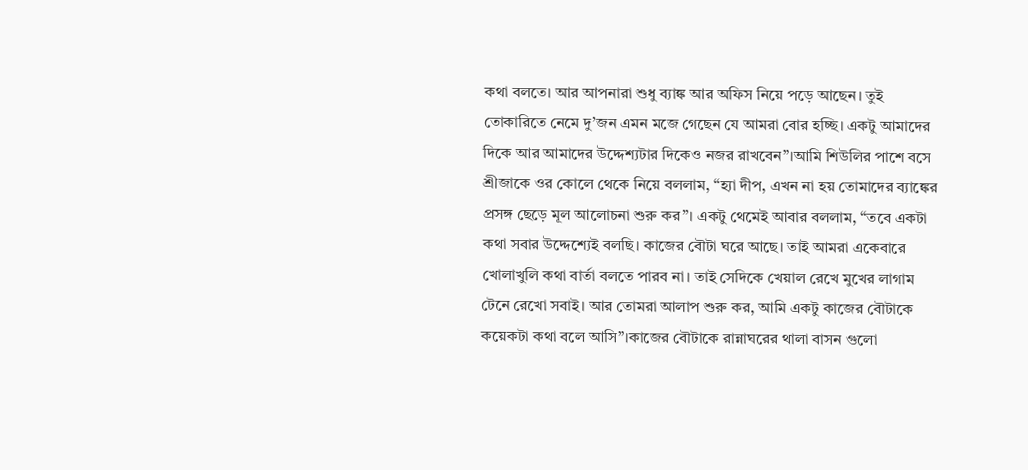কথা বলতে। আর আপনারা শুধু ব্যাঙ্ক আর অফিস নিয়ে পড়ে আছেন। তুই তোকারিতে নেমে দু’জন এমন মজে গেছেন যে আমরা বোর হচ্ছি। একটু আমাদের দিকে আর আমাদের উদ্দেশ্যটার দিকেও নজর রাখবেন”।আমি শিউলির পাশে বসে শ্রীজাকে ওর কোলে থেকে নিয়ে বললাম, “হ্যা দীপ, এখন না হয় তোমাদের ব্যাঙ্কের প্রসঙ্গ ছেড়ে মূল আলোচনা শুরু কর”। একটু থেমেই আবার বললাম, “তবে একটা কথা সবার উদ্দেশ্যেই বলছি। কাজের বৌটা ঘরে আছে। তাই আমরা একেবারে খোলাখুলি কথা বার্তা বলতে পারব না। তাই সেদিকে খেয়াল রেখে মুখের লাগাম টেনে রেখো সবাই। আর তোমরা আলাপ শুরু কর, আমি একটু কাজের বৌটাকে কয়েকটা কথা বলে আসি”।কাজের বৌটাকে রান্নাঘরের থালা বাসন গুলো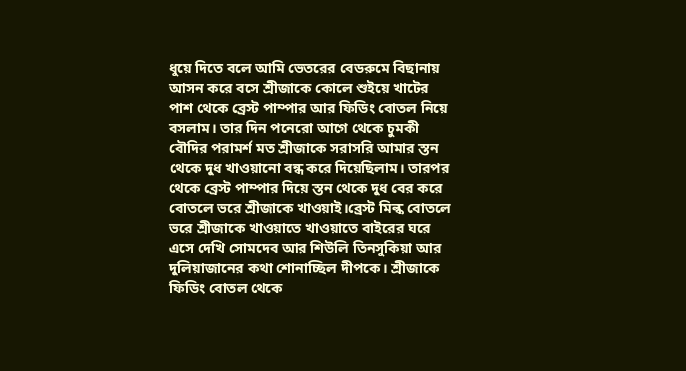ধুয়ে দিতে বলে আমি ভেতরের বেডরুমে বিছানায় আসন করে বসে শ্রীজাকে কোলে শুইয়ে খাটের পাশ থেকে ব্রেস্ট পাম্পার আর ফিডিং বোতল নিয়ে বসলাম। তার দিন পনেরো আগে থেকে চুমকী বৌদির পরামর্শ মত শ্রীজাকে সরাসরি আমার স্তন থেকে দুধ খাওয়ানো বন্ধ করে দিয়েছিলাম। তারপর থেকে ব্রেস্ট পাম্পার দিয়ে স্তন থেকে দুধ বের করে বোতলে ভরে শ্রীজাকে খাওয়াই।ব্রেস্ট মিল্ক বোতলে ভরে শ্রীজাকে খাওয়াতে খাওয়াতে বাইরের ঘরে এসে দেখি সোমদেব আর শিউলি তিনসুকিয়া আর দুলিয়াজানের কথা শোনাচ্ছিল দীপকে। শ্রীজাকে ফিডিং বোতল থেকে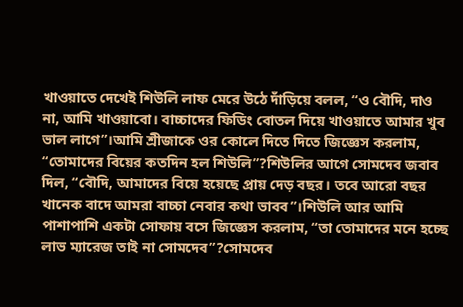খাওয়াতে দেখেই শিউলি লাফ মেরে উঠে দাঁড়িয়ে বলল, “ও বৌদি, দাও না, আমি খাওয়াবো। বাচ্চাদের ফিডিং বোতল দিয়ে খাওয়াতে আমার খুব ভাল লাগে”।আমি শ্রীজাকে ওর কোলে দিতে দিতে জিজ্ঞেস করলাম, “তোমাদের বিয়ের কতদিন হল শিউলি”?শিউলির আগে সোমদেব জবাব দিল, “বৌদি, আমাদের বিয়ে হয়েছে প্রায় দেড় বছর। তবে আরো বছর খানেক বাদে আমরা বাচ্চা নেবার কথা ভাবব”।শিউলি আর আমি পাশাপাশি একটা সোফায় বসে জিজ্ঞেস করলাম, “তা তোমাদের মনে হচ্ছে লাভ ম্যারেজ তাই না সোমদেব”?সোমদেব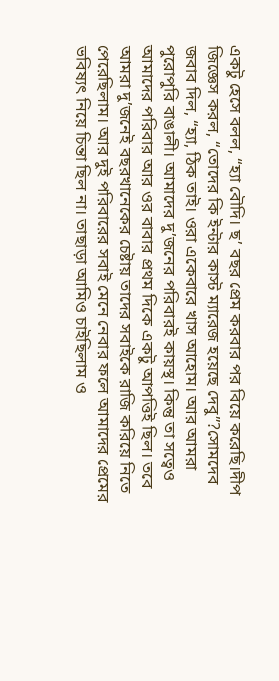একটু হেসে বলল, “হ্যা বৌদি। ছ’ বছর প্রেম করবার পর বিয়ে করেছি।দীপ জিজ্ঞেস করল, “তোদের কি ইন্টার কাস্ট ম্যারেজ হয়েছে দেবু”?সোমদেব জবাব দিল, “হ্যা, ঠিক তাই। ওরা একেবারে খাস আহোম। আর আমরা পুরোপুরি বাঙালী। আমাদের দু’জনের পরিবারই কায়স্থ। কিন্তু তা সত্বেও আমাদের পরিবার আর ওর বাবার প্রথম দিকে একটু আপত্তিই ছিল। তবে আমরা দু’জনেই বছরখানেকের চেষ্টায় তাদের সবাইকে রাজি করিয়ে নিতে পেরেছিলাম। আর দুই পরিবারের সবাই মেনে নেবার ফলে আমাদের প্রেমের ভবিষ্যৎ নিয়ে চিন্তা ছিল না। তাছাড়া আমিও চাইছিলাম ও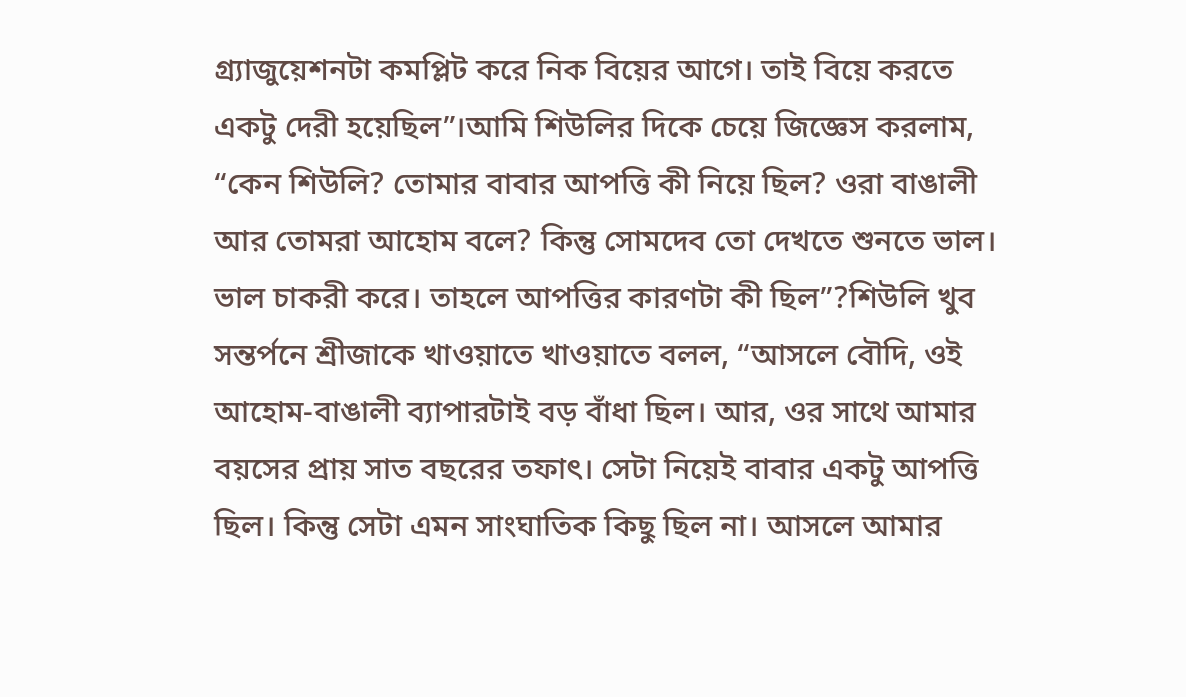গ্র্যাজুয়েশনটা কমপ্লিট করে নিক বিয়ের আগে। তাই বিয়ে করতে একটু দেরী হয়েছিল”।আমি শিউলির দিকে চেয়ে জিজ্ঞেস করলাম, “কেন শিউলি? তোমার বাবার আপত্তি কী নিয়ে ছিল? ওরা বাঙালী আর তোমরা আহোম বলে? কিন্তু সোমদেব তো দেখতে শুনতে ভাল। ভাল চাকরী করে। তাহলে আপত্তির কারণটা কী ছিল”?শিউলি খুব সন্তর্পনে শ্রীজাকে খাওয়াতে খাওয়াতে বলল, “আসলে বৌদি, ওই আহোম-বাঙালী ব্যাপারটাই বড় বাঁধা ছিল। আর, ওর সাথে আমার বয়সের প্রায় সাত বছরের তফাৎ। সেটা নিয়েই বাবার একটু আপত্তি ছিল। কিন্তু সেটা এমন সাংঘাতিক কিছু ছিল না। আসলে আমার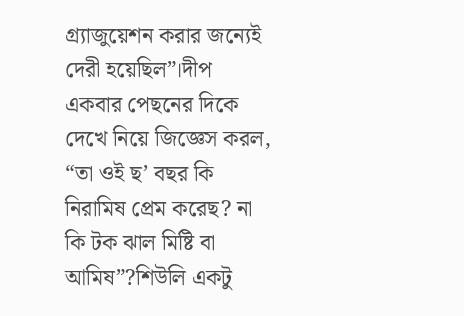গ্র্যাজুয়েশন করার জন্যেই দেরী হয়েছিল”।দীপ একবার পেছনের দিকে দেখে নিয়ে জিজ্ঞেস করল, “তা ওই ছ’ বছর কি নিরামিষ প্রেম করেছ? না কি টক ঝাল মিষ্টি বা আমিষ”?শিউলি একটু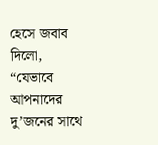হেসে জবাব দিলো, “যেভাবে আপনাদের দু’জনের সাথে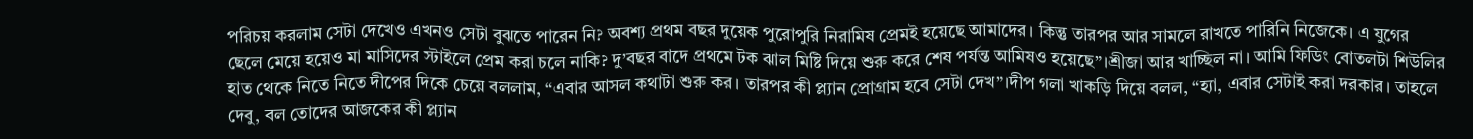পরিচয় করলাম সেটা দেখেও এখনও সেটা বুঝতে পারেন নি? অবশ্য প্রথম বছর দুয়েক পুরোপুরি নিরামিষ প্রেমই হয়েছে আমাদের। কিন্তু তারপর আর সামলে রাখতে পারিনি নিজেকে। এ যুগের ছেলে মেয়ে হয়েও মা মাসিদের স্টাইলে প্রেম করা চলে নাকি? দু’বছর বাদে প্রথমে টক ঝাল মিষ্টি দিয়ে শুরু করে শেষ পর্যন্ত আমিষও হয়েছে”।শ্রীজা আর খাচ্ছিল না। আমি ফিডিং বোতলটা শিউলির হাত থেকে নিতে নিতে দীপের দিকে চেয়ে বললাম, “এবার আসল কথাটা শুরু কর। তারপর কী প্ল্যান প্রোগ্রাম হবে সেটা দেখ”।দীপ গলা খাকড়ি দিয়ে বলল, “হ্যা, এবার সেটাই করা দরকার। তাহলে দেবু, বল তোদের আজকের কী প্ল্যান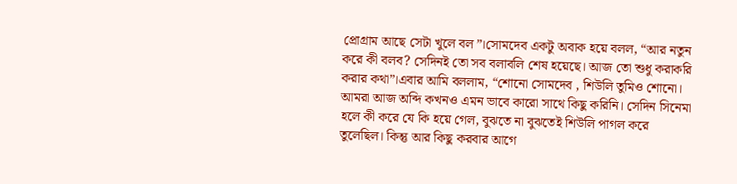প্রোগ্রাম আছে সেটা খুলে বল”।সোমদেব একটু অবাক হয়ে বলল, “আর নতুন করে কী বলব? সেদিনই তো সব বলাবলি শেষ হয়েছে। আজ তো শুধু করাকরি করার কথা”।এবার আমি বললাম, “শোনো সোমদেব , শিউলি তুমিও শোনো। আমরা আজ অব্দি কখনও এমন ভাবে কারো সাথে কিছু করিনি। সেদিন সিনেমা হলে কী করে যে কি হয়ে গেল, বুঝতে না বুঝতেই শিউলি পাগল করে তুলেছিল। কিন্তু আর কিছু করবার আগে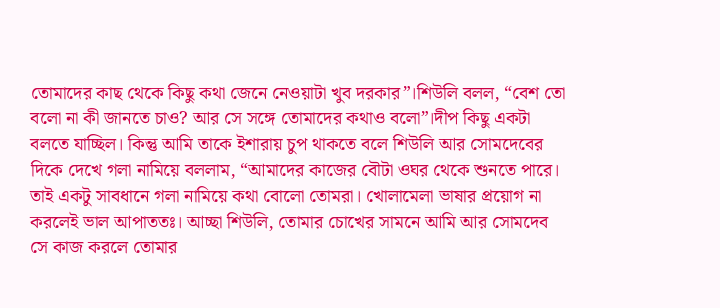তোমাদের কাছ থেকে কিছু কথা জেনে নেওয়াটা খুব দরকার”।শিউলি বলল, “বেশ তো বলো না কী জানতে চাও? আর সে সঙ্গে তোমাদের কথাও বলো”।দীপ কিছু একটা বলতে যাচ্ছিল। কিন্তু আমি তাকে ইশারায় চুপ থাকতে বলে শিউলি আর সোমদেবের দিকে দেখে গলা নামিয়ে বললাম, “আমাদের কাজের বৌটা ওঘর থেকে শুনতে পারে। তাই একটু সাবধানে গলা নামিয়ে কথা বোলো তোমরা। খোলামেলা ভাষার প্রয়োগ না করলেই ভাল আপাততঃ। আচ্ছা শিউলি, তোমার চোখের সামনে আমি আর সোমদেব সে কাজ করলে তোমার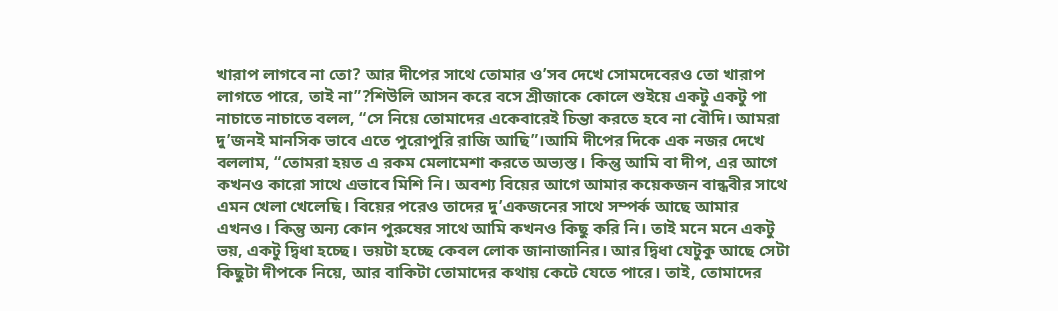খারাপ লাগবে না তো? আর দীপের সাথে তোমার ও’সব দেখে সোমদেবেরও তো খারাপ লাগতে পারে, তাই না”?শিউলি আসন করে বসে শ্রীজাকে কোলে শুইয়ে একটু একটু পা নাচাতে নাচাতে বলল, “সে নিয়ে তোমাদের একেবারেই চিন্তা করতে হবে না বৌদি। আমরা দু’জনই মানসিক ভাবে এতে পুরোপুরি রাজি আছি”।আমি দীপের দিকে এক নজর দেখে বললাম, “তোমরা হয়ত এ রকম মেলামেশা করতে অভ্যস্ত। কিন্তু আমি বা দীপ, এর আগে কখনও কারো সাথে এভাবে মিশি নি। অবশ্য বিয়ের আগে আমার কয়েকজন বান্ধবীর সাথে এমন খেলা খেলেছি। বিয়ের পরেও তাদের দু’একজনের সাথে সম্পর্ক আছে আমার এখনও। কিন্তু অন্য কোন পুরুষের সাথে আমি কখনও কিছু করি নি। তাই মনে মনে একটু ভয়, একটু দ্বিধা হচ্ছে। ভয়টা হচ্ছে কেবল লোক জানাজানির। আর দ্বিধা যেটুকু আছে সেটা কিছুটা দীপকে নিয়ে, আর বাকিটা তোমাদের কথায় কেটে যেতে পারে। তাই, তোমাদের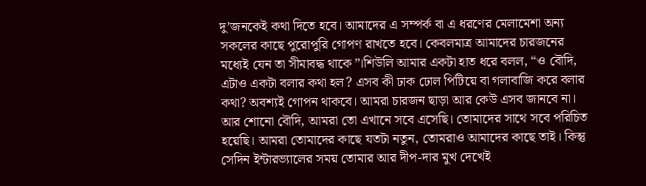দু’জনকেই কথা দিতে হবে। আমাদের এ সম্পর্ক বা এ ধরণের মেলামেশা অন্য সকলের কাছে পুরোপুরি গোপণ রাখতে হবে। কেবলমাত্র আমাদের চারজনের মধ্যেই যেন তা সীমাবদ্ধ থাকে”।শিউলি আমার একটা হাত ধরে বলল, “ও বৌদি, এটাও একটা বলার কথা হল? এসব কী ঢাক ঢোল পিটিয়ে বা গলাবাজি করে বলার কথা? অবশ্যই গোপন থাকবে। আমরা চারজন ছাড়া আর কেউ এসব জানবে না। আর শোনো বৌদি, আমরা তো এখানে সবে এসেছি। তোমাদের সাথে সবে পরিচিত হয়েছি। আমরা তোমাদের কাছে যতটা নতুন, তোমরাও আমাদের কাছে তাই। কিন্তু সেদিন ইন্টারভ্যালের সময় তোমার আর দীপ-দার মুখ দেখেই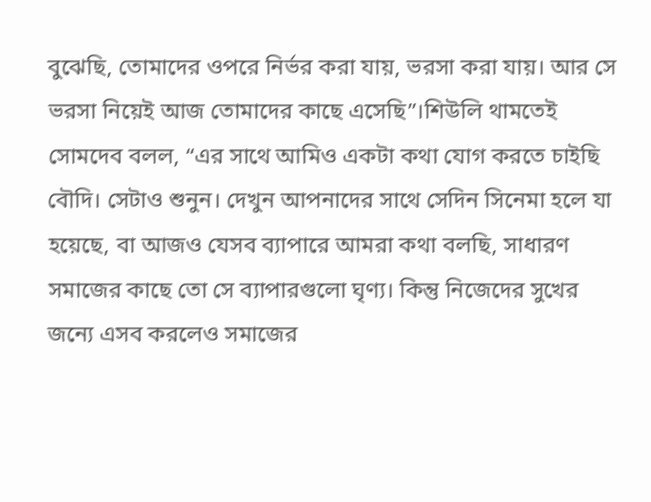বুঝেছি, তোমাদের ওপরে নির্ভর করা যায়, ভরসা করা যায়। আর সে ভরসা নিয়েই আজ তোমাদের কাছে এসেছি”।শিউলি থামতেই সোমদেব বলল, “এর সাথে আমিও একটা কথা যোগ করতে চাইছি বৌদি। সেটাও শুনুন। দেখুন আপনাদের সাথে সেদিন সিনেমা হলে যা হয়েছে, বা আজও যেসব ব্যাপারে আমরা কথা বলছি, সাধারণ সমাজের কাছে তো সে ব্যাপারগুলো ঘৃণ্য। কিন্তু নিজেদের সুখের জন্যে এসব করলেও সমাজের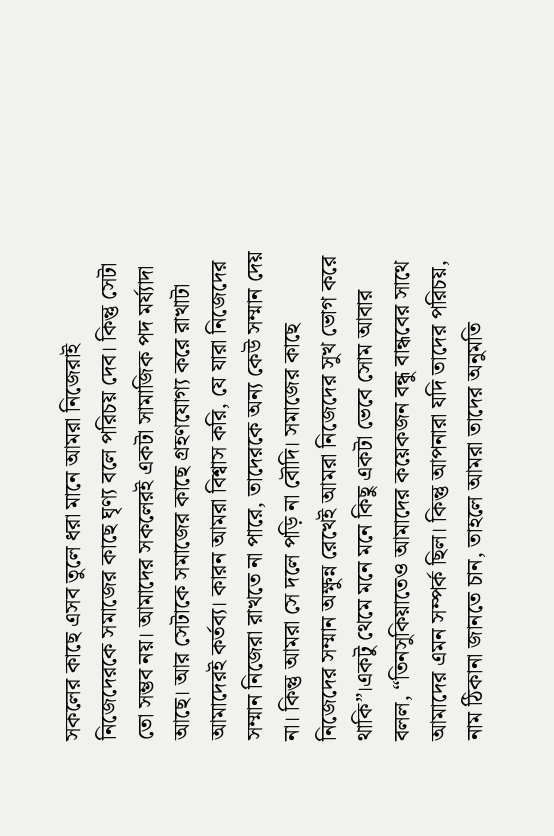সকলের কাছে এসব তুলে ধরা মানে আমরা নিজেরাই নিজেদেরকে সমাজের কাছে ঘৃণ্য বলে পরিচয় দেব। কিন্তু সেটা তো সম্ভব নয়। আমাদের সকলেরই একটা সামাজিক পদ মর্য্যাদা আছে। আর সেটাকে সমাজের কাছে গ্রহণযোগ্য করে রাখাটা আমাদেরই কর্তব্য। কারন আমরা বিশ্বাস করি, যে যারা নিজেদের সম্মান নিজেরা রাখতে না পারে, তাদেরকে অন্য কেউ সম্মান দেয় না। কিন্তু আমরা সে দলে পড়ি না বৌদি। সমাজের কাছে নিজেদের সম্মান অক্ষুন্ন রেখেই আমরা নিজেদের সুখ ভোগ করে থাকি”।একটু থেমে মনে মনে কিছু একটা ভেবে সোম আবার বলল, “তিনসুকিয়াতেও আমাদের কয়েকজন বন্ধু বান্ধবের সাথে আমাদের এমন সম্পর্ক ছিল। কিন্তু আপনারা যদি তাদের পরিচয়, নাম ঠিকানা জানতে চান, তাহলে আমরা তাদের অনুমতি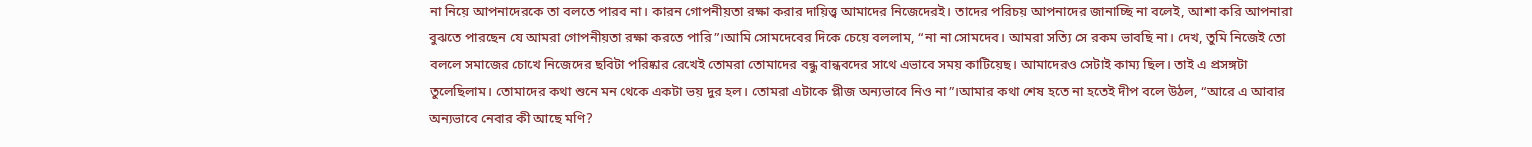না নিয়ে আপনাদেরকে তা বলতে পারব না। কারন গোপনীয়তা রক্ষা করার দায়িত্ত্ব আমাদের নিজেদেরই। তাদের পরিচয় আপনাদের জানাচ্ছি না বলেই, আশা করি আপনারা বুঝতে পারছেন যে আমরা গোপনীয়তা রক্ষা করতে পারি”।আমি সোমদেবের দিকে চেয়ে বললাম, “না না সোমদেব। আমরা সত্যি সে রকম ভাবছি না। দেখ, তুমি নিজেই তো বললে সমাজের চোখে নিজেদের ছবিটা পরিষ্কার রেখেই তোমরা তোমাদের বন্ধু বান্ধবদের সাথে এভাবে সময় কাটিয়েছ। আমাদেরও সেটাই কাম্য ছিল। তাই এ প্রসঙ্গটা তুলেছিলাম। তোমাদের কথা শুনে মন থেকে একটা ভয় দুর হল। তোমরা এটাকে প্লীজ অন্যভাবে নিও না”।আমার কথা শেষ হতে না হতেই দীপ বলে উঠল, “আরে এ আবার অন্যভাবে নেবার কী আছে মণি?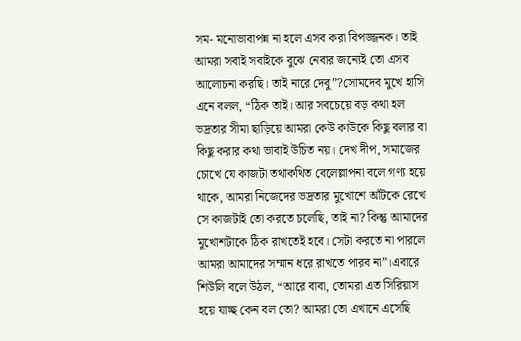সম- মনোভাবাপন্ন না হলে এসব করা বিপজ্জনক। তাই আমরা সবাই সবাইকে বুঝে নেবার জন্যেই তো এসব আলোচনা করছি। তাই নারে দেবু”?সোমদেব মুখে হাসি এনে বলল, “ঠিক তাই। আর সবচেয়ে বড় কথা হল ভদ্রতার সীমা ছাড়িয়ে আমরা কেউ কাউকে কিছু বলার বা কিছু করার কথা ভাবাই উচিত নয়। দেখ দীপ, সমাজের চোখে যে কাজটা তথাকথিত বেলেল্লাপনা বলে গণ্য হয়ে থাকে, আমরা নিজেদের ভদ্রতার মুখোশে আঁটকে রেখে সে কাজটাই তো করতে চলেছি, তাই না? কিন্তু আমাদের মুখোশটাকে ঠিক রাখতেই হবে। সেটা করতে না পারলে আমরা আমাদের সম্মান ধরে রাখতে পারব না”।এবারে শিউলি বলে উঠল, “আরে বাবা, তোমরা এত সিরিয়াস হয়ে যাচ্ছ কেন বল তো? আমরা তো এখানে এসেছি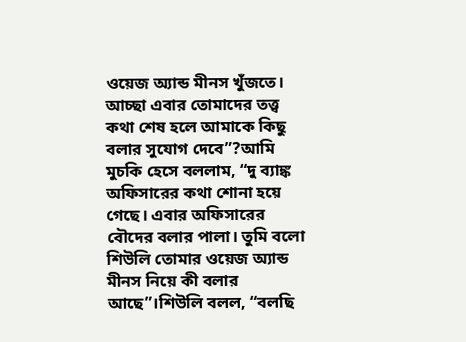ওয়েজ অ্যান্ড মীনস খুঁজতে। আচ্ছা এবার তোমাদের তত্ত্ব কথা শেষ হলে আমাকে কিছু বলার সুযোগ দেবে”?আমি মুচকি হেসে বললাম, “দু ব্যাঙ্ক অফিসারের কথা শোনা হয়ে গেছে। এবার অফিসারের বৌদের বলার পালা। তুমি বলো শিউলি তোমার ওয়েজ অ্যান্ড মীনস নিয়ে কী বলার আছে”।শিউলি বলল, “বলছি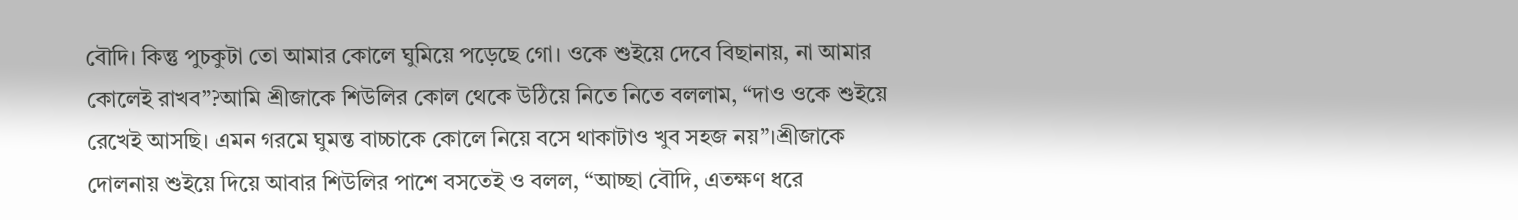বৌদি। কিন্তু পুচকুটা তো আমার কোলে ঘুমিয়ে পড়েছে গো। ওকে শুইয়ে দেবে বিছানায়, না আমার কোলেই রাখব”?আমি শ্রীজাকে শিউলির কোল থেকে উঠিয়ে নিতে নিতে বললাম, “দাও ওকে শুইয়ে রেখেই আসছি। এমন গরমে ঘুমন্ত বাচ্চাকে কোলে নিয়ে বসে থাকাটাও খুব সহজ নয়”।শ্রীজাকে দোলনায় শুইয়ে দিয়ে আবার শিউলির পাশে বসতেই ও বলল, “আচ্ছা বৌদি, এতক্ষণ ধরে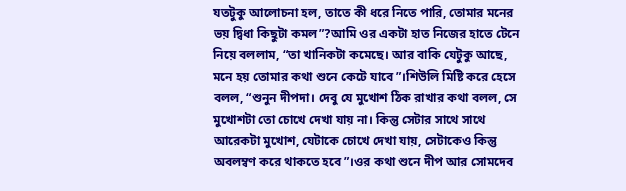যতটুকু আলোচনা হল, তাতে কী ধরে নিতে পারি, তোমার মনের ভয় দ্বিধা কিছুটা কমল”?আমি ওর একটা হাত নিজের হাতে টেনে নিয়ে বললাম, “তা খানিকটা কমেছে। আর বাকি যেটুকু আছে, মনে হয় তোমার কথা শুনে কেটে যাবে”।শিউলি মিষ্টি করে হেসে বলল, “শুনুন দীপদা। দেবু যে মুখোশ ঠিক রাখার কথা বলল, সে মুখোশটা তো চোখে দেখা যায় না। কিন্তু সেটার সাথে সাথে আরেকটা মুখোশ, যেটাকে চোখে দেখা যায়, সেটাকেও কিন্তু অবলম্বণ করে থাকতে হবে”।ওর কথা শুনে দীপ আর সোমদেব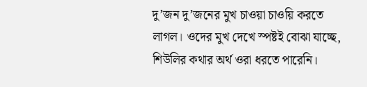দু’জন দু’জনের মুখ চাওয়া চাওয়ি করতে লাগল। ওদের মুখ দেখে স্পষ্টই বোঝা যাচ্ছে, শিউলির কথার অর্থ ওরা ধরতে পারেনি।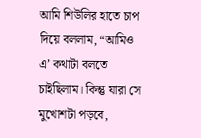আমি শিউলির হাতে চাপ দিয়ে বললাম, “আমিও এ’ কথাটা বলতে চাইছিলাম। কিন্তু যারা সে মুখোশটা পড়বে,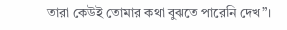তারা কেউই তোমার কথা বুঝতে পারেনি দেখ”।